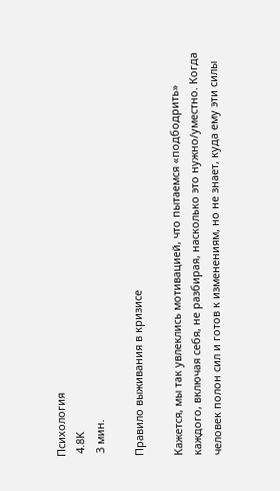Психология
 4.8K
 3 мин.

Правило выживания в кризисе

Кажется, мы так увлеклись мотивацией, что пытаемся «подбодрить» каждого, включая себя, не разбирая, насколько это нужно/уместно. Когда человек полон сил и готов к изменениям, но не знает, куда ему эти силы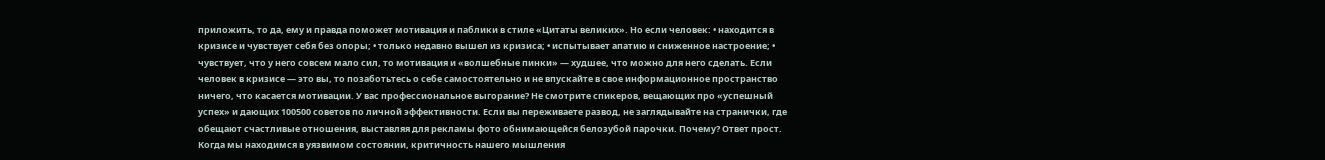приложить, то да, ему и правда поможет мотивация и паблики в стиле «Цитаты великих». Но если человек: • находится в кризисе и чувствует себя без опоры; • только недавно вышел из кризиса; • испытывает апатию и сниженное настроение; • чувствует, что у него совсем мало сил, то мотивация и «волшебные пинки» — худшее, что можно для него сделать. Если человек в кризисе — это вы, то позаботьтесь о себе самостоятельно и не впускайте в свое информационное пространство ничего, что касается мотивации. У вас профессиональное выгорание? Не смотрите спикеров, вещающих про «успешный успех» и дающих 100500 советов по личной эффективности. Если вы переживаете развод, не заглядывайте на странички, где обещают счастливые отношения, выставляя для рекламы фото обнимающейся белозубой парочки. Почему? Ответ прост. Когда мы находимся в уязвимом состоянии, критичность нашего мышления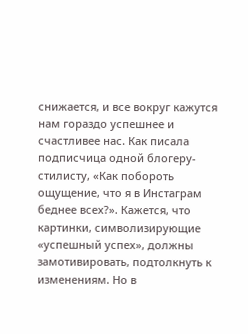снижается, и все вокруг кажутся нам гораздо успешнее и счастливее нас. Как писала подписчица одной блогеру-стилисту, «Как побороть ощущение, что я в Инстаграм беднее всех?». Кажется, что картинки, символизирующие «успешный успех», должны замотивировать, подтолкнуть к изменениям. Но в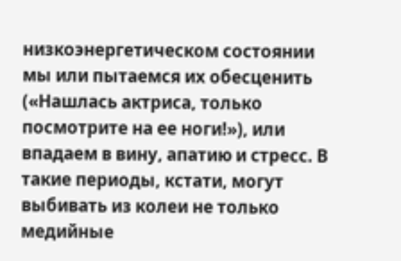низкоэнергетическом состоянии мы или пытаемся их обесценить («Нашлась актриса, только посмотрите на ее ноги!»), или впадаем в вину, апатию и стресс. В такие периоды, кстати, могут выбивать из колеи не только медийные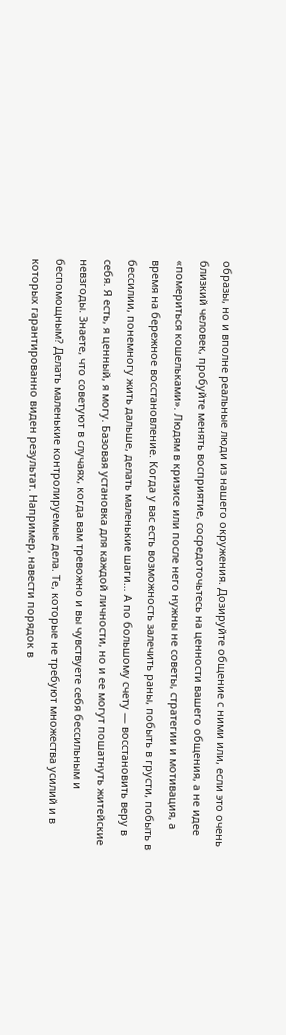образы, но и вполне реальные люди из нашего окружения. Дозируйте общение с ними или, если это очень близкий человек, пробуйте менять восприятие, сосредоточьтесь на ценности вашего общения, а не идее «помериться кошельками». Людям в кризисе или после него нужны не советы, стратегии и мотивация, а время на бережное восстановление. Когда у вас есть возможность залечить раны, побыть в грусти, побыть в бессилии, понемногу жить дальше, делать маленькие шаги… А по большому счету — восстановить веру в себя. Я есть, я ценный, я могу. Базовая установка для каждой личности, но и ее могут пошатнуть житейские невзгоды. Знаете, что советуют в случаях, когда вам тревожно и вы чувствуете себя бессильным и беспомощным? Делать маленькие контролируемые дела. Те, которые не требуют множества усилий и в которых гарантированно виден результат. Например, навести порядок в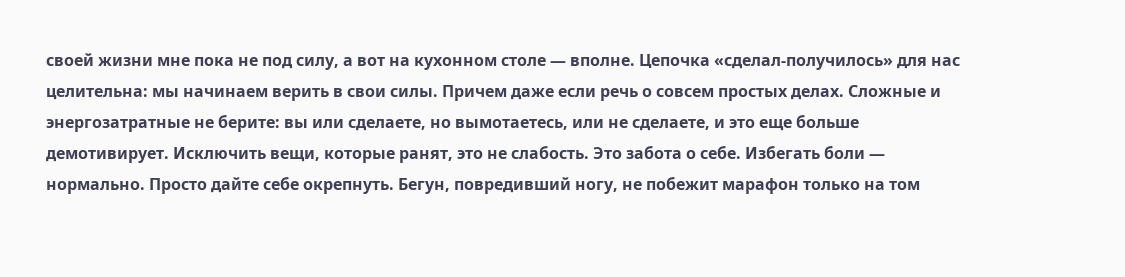своей жизни мне пока не под силу, а вот на кухонном столе — вполне. Цепочка «сделал-получилось» для нас целительна: мы начинаем верить в свои силы. Причем даже если речь о совсем простых делах. Сложные и энергозатратные не берите: вы или сделаете, но вымотаетесь, или не сделаете, и это еще больше демотивирует. Исключить вещи, которые ранят, это не слабость. Это забота о себе. Избегать боли — нормально. Просто дайте себе окрепнуть. Бегун, повредивший ногу, не побежит марафон только на том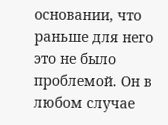основании, что раньше для него это не было проблемой. Он в любом случае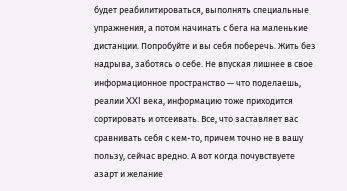будет реабилитироваться, выполнять специальные упражнения, а потом начинать с бега на маленькие дистанции. Попробуйте и вы себя поберечь. Жить без надрыва, заботясь о себе. Не впуская лишнее в свое информационное пространство — что поделаешь, реалии XXI века, информацию тоже приходится сортировать и отсеивать. Все, что заставляет вас сравнивать себя с кем-то, причем точно не в вашу пользу, сейчас вредно. А вот когда почувствуете азарт и желание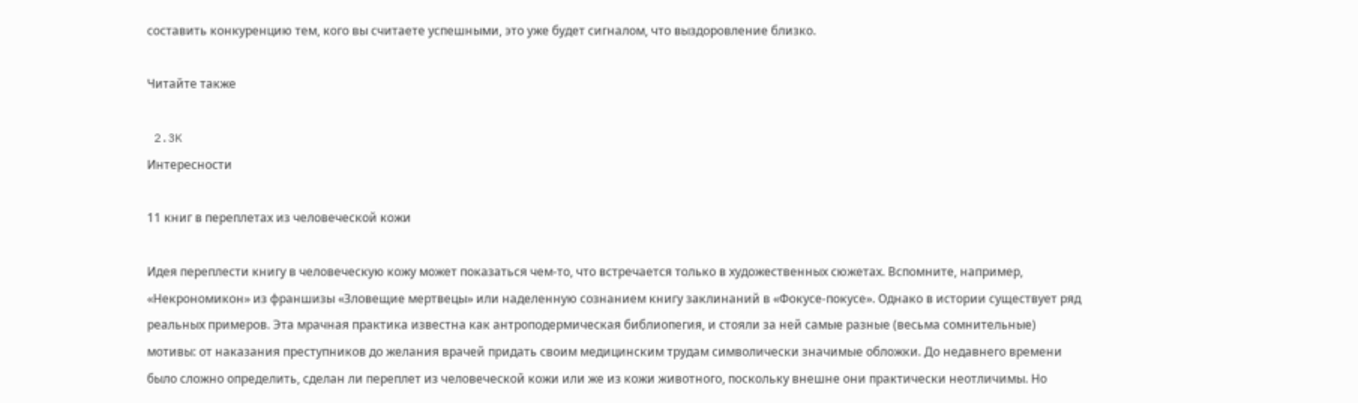составить конкуренцию тем, кого вы считаете успешными, это уже будет сигналом, что выздоровление близко.

Читайте также

 2.3K
Интересности

11 книг в переплетах из человеческой кожи

Идея переплести книгу в человеческую кожу может показаться чем-то, что встречается только в художественных сюжетах. Вспомните, например, «Некрономикон» из франшизы «Зловещие мертвецы» или наделенную сознанием книгу заклинаний в «Фокусе-покусе». Однако в истории существует ряд реальных примеров. Эта мрачная практика известна как антроподермическая библиопегия, и стояли за ней самые разные (весьма сомнительные) мотивы: от наказания преступников до желания врачей придать своим медицинским трудам символически значимые обложки. До недавнего времени было сложно определить, сделан ли переплет из человеческой кожи или же из кожи животного, поскольку внешне они практически неотличимы. Но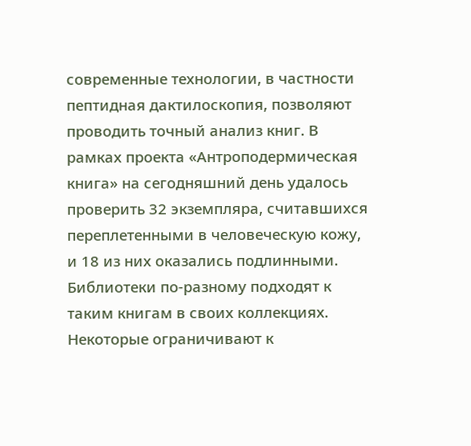современные технологии, в частности пептидная дактилоскопия, позволяют проводить точный анализ книг. В рамках проекта «Антроподермическая книга» на сегодняшний день удалось проверить 32 экземпляра, считавшихся переплетенными в человеческую кожу, и 18 из них оказались подлинными. Библиотеки по-разному подходят к таким книгам в своих коллекциях. Некоторые ограничивают к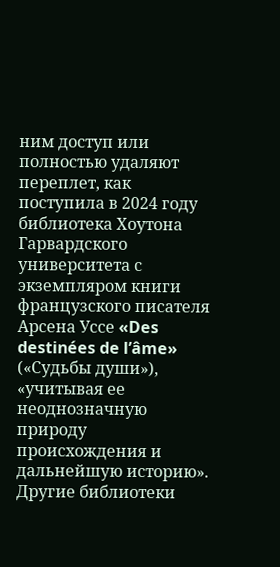ним доступ или полностью удаляют переплет, как поступила в 2024 году библиотека Хоутона Гарвардского университета с экземпляром книги французского писателя Арсена Уссе «Des destinées de l’âme» («Судьбы души»), «учитывая ее неоднозначную природу происхождения и дальнейшую историю». Другие библиотеки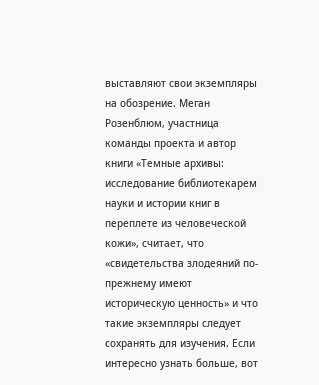выставляют свои экземпляры на обозрение. Меган Розенблюм, участница команды проекта и автор книги «Темные архивы: исследование библиотекарем науки и истории книг в переплете из человеческой кожи», считает, что «свидетельства злодеяний по-прежнему имеют историческую ценность» и что такие экземпляры следует сохранять для изучения. Если интересно узнать больше, вот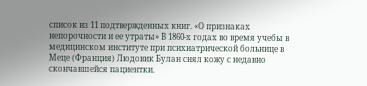список из 11 подтвержденных книг. «О признаках непорочности и ее утраты» В 1860-х годах во время учебы в медицинском институте при психиатрической больнице в Меце (Франция) Людовик Булан снял кожу с недавно скончавшейся пациентки.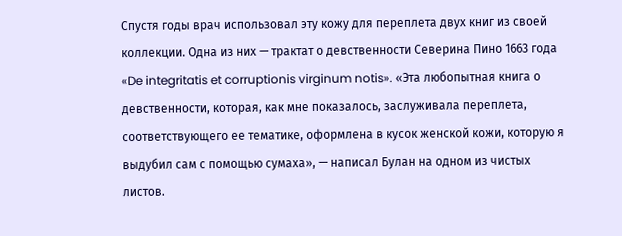Спустя годы врач использовал эту кожу для переплета двух книг из своей коллекции. Одна из них — трактат о девственности Северина Пино 1663 года «De integritatis et corruptionis virginum notis». «Эта любопытная книга о девственности, которая, как мне показалось, заслуживала переплета, соответствующего ее тематике, оформлена в кусок женской кожи, которую я выдубил сам с помощью сумаха», — написал Булан на одном из чистых листов.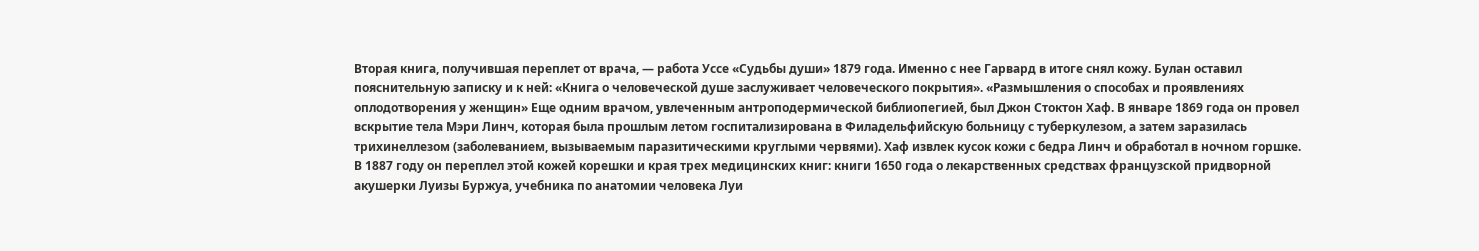Вторая книга, получившая переплет от врача, — работа Уссе «Судьбы души» 1879 года. Именно с нее Гарвард в итоге снял кожу. Булан оставил пояснительную записку и к ней: «Книга о человеческой душе заслуживает человеческого покрытия». «Размышления о способах и проявлениях оплодотворения у женщин» Еще одним врачом, увлеченным антроподермической библиопегией, был Джон Стоктон Хаф. В январе 1869 года он провел вскрытие тела Мэри Линч, которая была прошлым летом госпитализирована в Филадельфийскую больницу с туберкулезом, а затем заразилась трихинеллезом (заболеванием, вызываемым паразитическими круглыми червями). Хаф извлек кусок кожи с бедра Линч и обработал в ночном горшке. В 1887 году он переплел этой кожей корешки и края трех медицинских книг: книги 1650 года о лекарственных средствах французской придворной акушерки Луизы Буржуа, учебника по анатомии человека Луи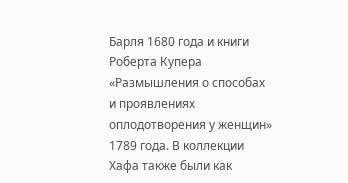Барля 1680 года и книги Роберта Купера «Размышления о способах и проявлениях оплодотворения у женщин» 1789 года. В коллекции Хафа также были как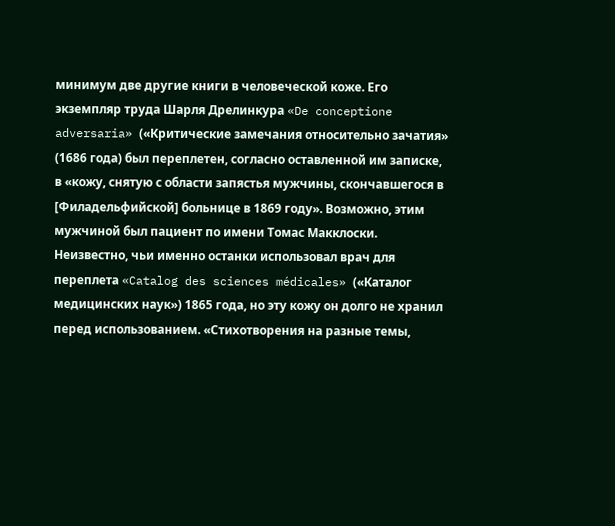минимум две другие книги в человеческой коже. Его экземпляр труда Шарля Дрелинкура «De conceptione adversaria» («Критические замечания относительно зачатия» (1686 года) был переплетен, согласно оставленной им записке, в «кожу, снятую с области запястья мужчины, скончавшегося в [Филадельфийской] больнице в 1869 году». Возможно, этим мужчиной был пациент по имени Томас Макклоски. Неизвестно, чьи именно останки использовал врач для переплета «Catalog des sciences médicales» («Каталог медицинских наук») 1865 года, но эту кожу он долго не хранил перед использованием. «Стихотворения на разные темы,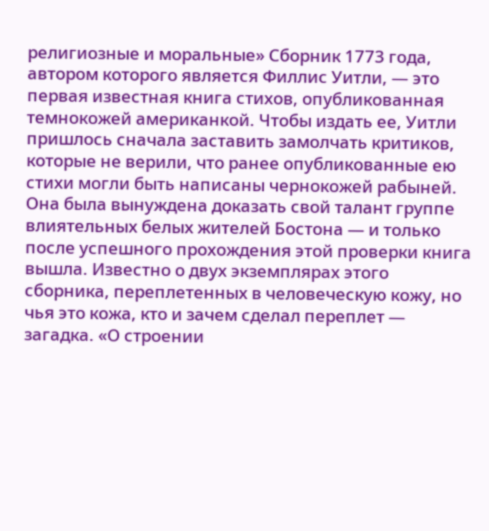религиозные и моральные» Сборник 1773 года, автором которого является Филлис Уитли, — это первая известная книга стихов, опубликованная темнокожей американкой. Чтобы издать ее, Уитли пришлось сначала заставить замолчать критиков, которые не верили, что ранее опубликованные ею стихи могли быть написаны чернокожей рабыней. Она была вынуждена доказать свой талант группе влиятельных белых жителей Бостона — и только после успешного прохождения этой проверки книга вышла. Известно о двух экземплярах этого сборника, переплетенных в человеческую кожу, но чья это кожа, кто и зачем сделал переплет — загадка. «О строении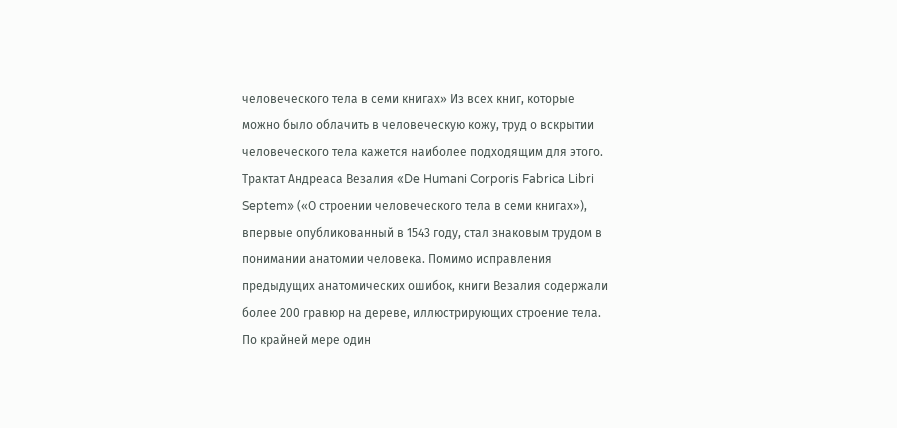человеческого тела в семи книгах» Из всех книг, которые можно было облачить в человеческую кожу, труд о вскрытии человеческого тела кажется наиболее подходящим для этого. Трактат Андреаса Везалия «De Humani Corporis Fabrica Libri Septem» («О строении человеческого тела в семи книгах»), впервые опубликованный в 1543 году, стал знаковым трудом в понимании анатомии человека. Помимо исправления предыдущих анатомических ошибок, книги Везалия содержали более 200 гравюр на дереве, иллюстрирующих строение тела. По крайней мере один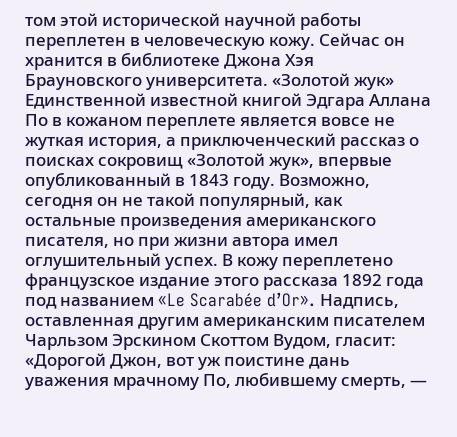том этой исторической научной работы переплетен в человеческую кожу. Сейчас он хранится в библиотеке Джона Хэя Брауновского университета. «Золотой жук» Единственной известной книгой Эдгара Аллана По в кожаном переплете является вовсе не жуткая история, а приключенческий рассказ о поисках сокровищ «Золотой жук», впервые опубликованный в 1843 году. Возможно, сегодня он не такой популярный, как остальные произведения американского писателя, но при жизни автора имел оглушительный успех. В кожу переплетено французское издание этого рассказа 1892 года под названием «Le Scarabée d’Or». Надпись, оставленная другим американским писателем Чарльзом Эрскином Скоттом Вудом, гласит: «Дорогой Джон, вот уж поистине дань уважения мрачному По, любившему смерть, —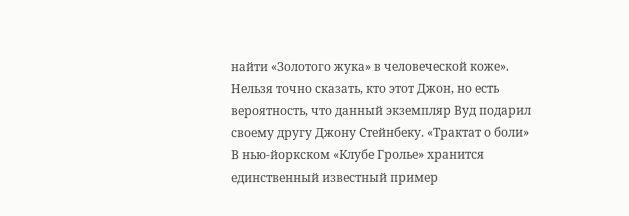найти «Золотого жука» в человеческой коже». Нельзя точно сказать, кто этот Джон, но есть вероятность, что данный экземпляр Вуд подарил своему другу Джону Стейнбеку. «Трактат о боли» В нью-йоркском «Клубе Гролье» хранится единственный известный пример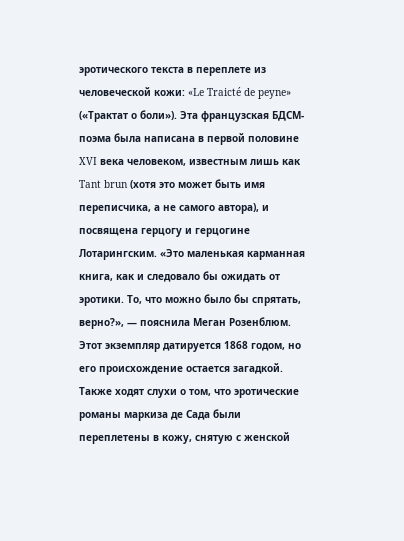эротического текста в переплете из человеческой кожи: «Le Traicté de peyne» («Трактат о боли»). Эта французская БДСМ-поэма была написана в первой половине XVI века человеком, известным лишь как Tant brun (хотя это может быть имя переписчика, а не самого автора), и посвящена герцогу и герцогине Лотарингским. «Это маленькая карманная книга, как и следовало бы ожидать от эротики. То, что можно было бы спрятать, верно?», — пояснила Меган Розенблюм. Этот экземпляр датируется 1868 годом, но его происхождение остается загадкой. Также ходят слухи о том, что эротические романы маркиза де Сада были переплетены в кожу, снятую с женской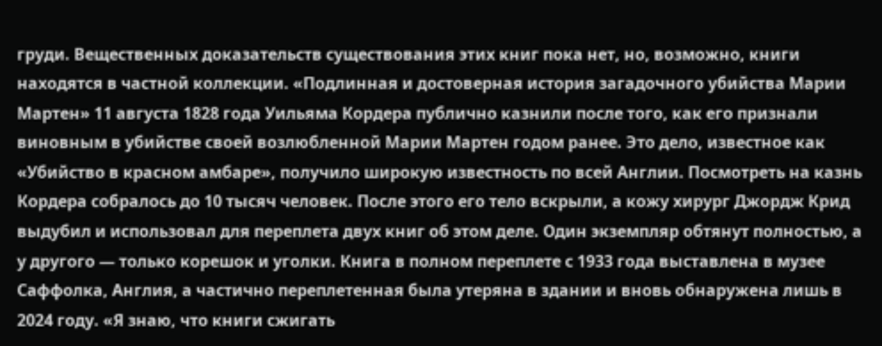груди. Вещественных доказательств существования этих книг пока нет, но, возможно, книги находятся в частной коллекции. «Подлинная и достоверная история загадочного убийства Марии Мартен» 11 августа 1828 года Уильяма Кордера публично казнили после того, как его признали виновным в убийстве своей возлюбленной Марии Мартен годом ранее. Это дело, известное как «Убийство в красном амбаре», получило широкую известность по всей Англии. Посмотреть на казнь Кордера собралось до 10 тысяч человек. После этого его тело вскрыли, а кожу хирург Джордж Крид выдубил и использовал для переплета двух книг об этом деле. Один экземпляр обтянут полностью, а у другого — только корешок и уголки. Книга в полном переплете с 1933 года выставлена в музее Саффолка, Англия, а частично переплетенная была утеряна в здании и вновь обнаружена лишь в 2024 году. «Я знаю, что книги сжигать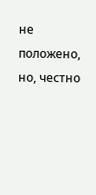не положено, но, честно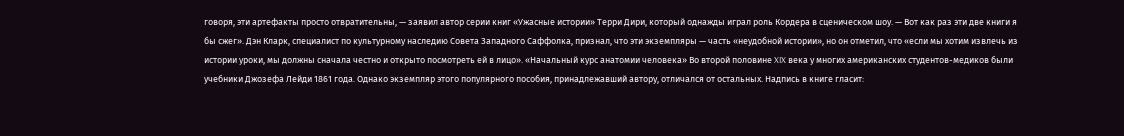говоря, эти артефакты просто отвратительны, — заявил автор серии книг «Ужасные истории» Терри Дири, который однажды играл роль Кордера в сценическом шоу. — Вот как раз эти две книги я бы сжег». Дэн Кларк, специалист по культурному наследию Совета Западного Саффолка, признал, что эти экземпляры — часть «неудобной истории», но он отметил, что «если мы хотим извлечь из истории уроки, мы должны сначала честно и открыто посмотреть ей в лицо». «Начальный курс анатомии человека» Во второй половине XIX века у многих американских студентов-медиков были учебники Джозефа Лейди 1861 года. Однако экземпляр этого популярного пособия, принадлежавший автору, отличался от остальных. Надпись в книге гласит: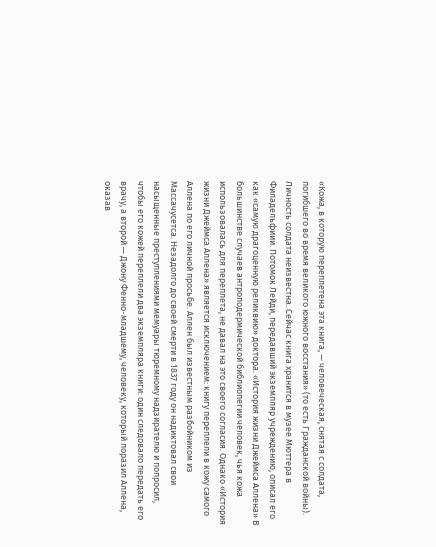«Кожа, в которую переплетена эта книга, — человеческая, снятая с солдата, погибшего во время великого южного восстания» (то есть Гражданской войны). Личность солдата неизвестна. Сейчас книга хранится в музее Мюттера в Филадельфиии. Потомок Лейди, передавший экземпляр учреждению, описал его как «самую драгоценную реликвию» доктора. «История жизни Джеймса Аллена» В большинстве случаев антроподермической библиопегии человек, чья кожа использовалась для переплета, не давал на это своего согласия. Однако «История жизни Джеймса Аллена» является исключением: книгу переплели в кожу самого Аллена по его личной просьбе. Аллен был известным разбойником из Массачусетса. Незадолго до своей смерти в 1837 году он надиктовал свои насыщенные преступлениями мемуары тюремному надзирателю и попросил, чтобы его кожей переплели два экземпляра книги: один следовало передать его врачу, а второй — Джону Фенно-младшему, человеку, который поразил Аллена, оказав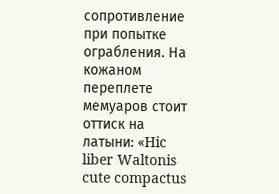сопротивление при попытке ограбления. На кожаном переплете мемуаров стоит оттиск на латыни: «Hic liber Waltonis cute compactus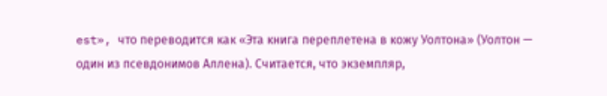est», что переводится как «Эта книга переплетена в кожу Уолтона» (Уолтон — один из псевдонимов Аллена). Считается, что экземпляр,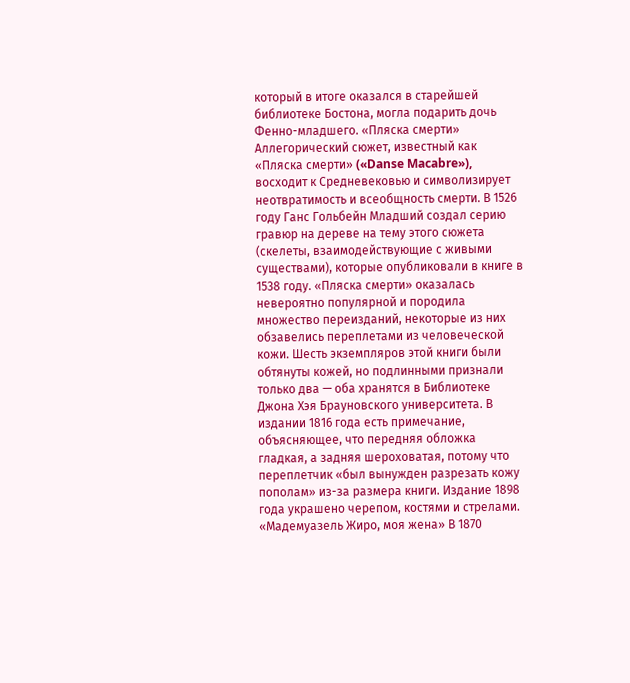который в итоге оказался в старейшей библиотеке Бостона, могла подарить дочь Фенно-младшего. «Пляска смерти» Аллегорический сюжет, известный как «Пляска смерти» («Danse Macabre»), восходит к Средневековью и символизирует неотвратимость и всеобщность смерти. В 1526 году Ганс Гольбейн Младший создал серию гравюр на дереве на тему этого сюжета (скелеты, взаимодействующие с живыми существами), которые опубликовали в книге в 1538 году. «Пляска смерти» оказалась невероятно популярной и породила множество переизданий, некоторые из них обзавелись переплетами из человеческой кожи. Шесть экземпляров этой книги были обтянуты кожей, но подлинными признали только два — оба хранятся в Библиотеке Джона Хэя Брауновского университета. В издании 1816 года есть примечание, объясняющее, что передняя обложка гладкая, а задняя шероховатая, потому что переплетчик «был вынужден разрезать кожу пополам» из-за размера книги. Издание 1898 года украшено черепом, костями и стрелами. «Мадемуазель Жиро, моя жена» В 1870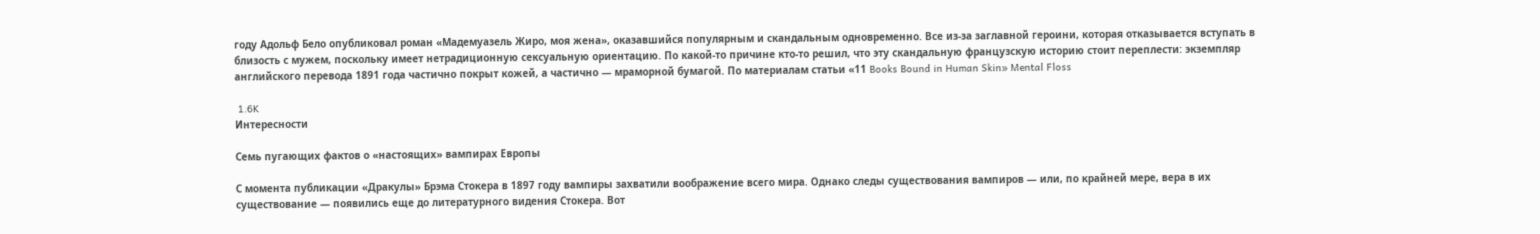году Адольф Бело опубликовал роман «Мадемуазель Жиро, моя жена», оказавшийся популярным и скандальным одновременно. Все из-за заглавной героини, которая отказывается вступать в близость с мужем, поскольку имеет нетрадиционную сексуальную ориентацию. По какой-то причине кто-то решил, что эту скандальную французскую историю стоит переплести: экземпляр английского перевода 1891 года частично покрыт кожей, а частично — мраморной бумагой. По материалам статьи «11 Books Bound in Human Skin» Mental Floss

 1.6K
Интересности

Семь пугающих фактов о «настоящих» вампирах Европы

С момента публикации «Дракулы» Брэма Стокера в 1897 году вампиры захватили воображение всего мира. Однако следы существования вампиров — или, по крайней мере, вера в их существование — появились еще до литературного видения Стокера. Вот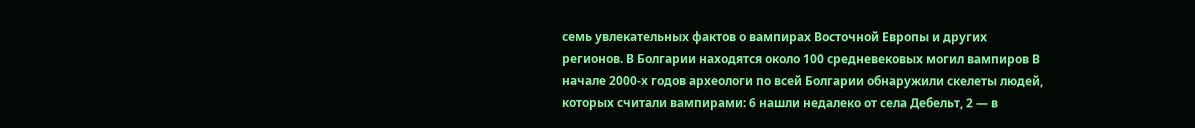семь увлекательных фактов о вампирах Восточной Европы и других регионов. В Болгарии находятся около 100 средневековых могил вампиров В начале 2000-х годов археологи по всей Болгарии обнаружили скелеты людей, которых считали вампирами: 6 нашли недалеко от села Дебельт, 2 — в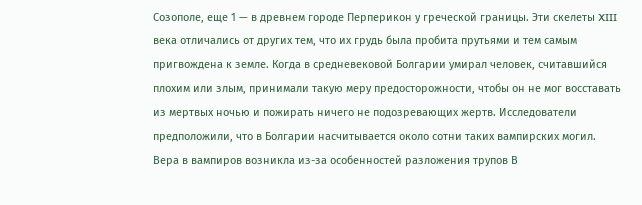Созополе, еще 1 — в древнем городе Перперикон у греческой границы. Эти скелеты XIII века отличались от других тем, что их грудь была пробита прутьями и тем самым пригвождена к земле. Когда в средневековой Болгарии умирал человек, считавшийся плохим или злым, принимали такую меру предосторожности, чтобы он не мог восставать из мертвых ночью и пожирать ничего не подозревающих жертв. Исследователи предположили, что в Болгарии насчитывается около сотни таких вампирских могил. Вера в вампиров возникла из-за особенностей разложения трупов В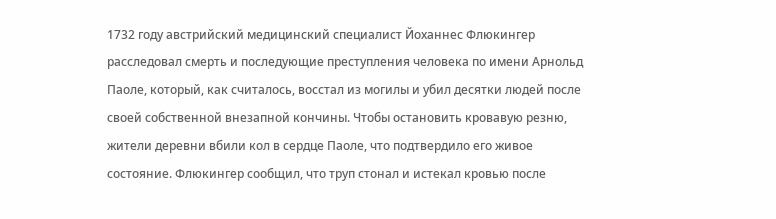1732 году австрийский медицинский специалист Йоханнес Флюкингер расследовал смерть и последующие преступления человека по имени Арнольд Паоле, который, как считалось, восстал из могилы и убил десятки людей после своей собственной внезапной кончины. Чтобы остановить кровавую резню, жители деревни вбили кол в сердце Паоле, что подтвердило его живое состояние. Флюкингер сообщил, что труп стонал и истекал кровью после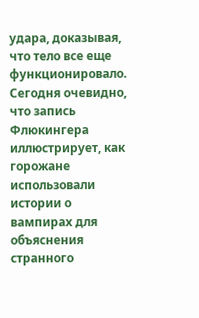удара, доказывая, что тело все еще функционировало. Сегодня очевидно, что запись Флюкингера иллюстрирует, как горожане использовали истории о вампирах для объяснения странного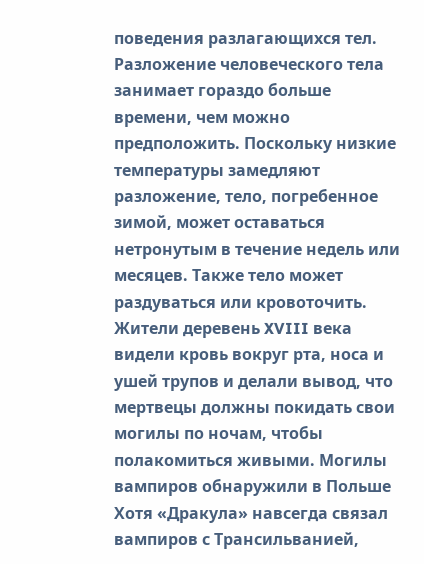поведения разлагающихся тел. Разложение человеческого тела занимает гораздо больше времени, чем можно предположить. Поскольку низкие температуры замедляют разложение, тело, погребенное зимой, может оставаться нетронутым в течение недель или месяцев. Также тело может раздуваться или кровоточить. Жители деревень XVIII века видели кровь вокруг рта, носа и ушей трупов и делали вывод, что мертвецы должны покидать свои могилы по ночам, чтобы полакомиться живыми. Могилы вампиров обнаружили в Польше Хотя «Дракула» навсегда связал вампиров с Трансильванией,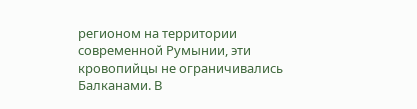регионом на территории современной Румынии, эти кровопийцы не ограничивались Балканами. В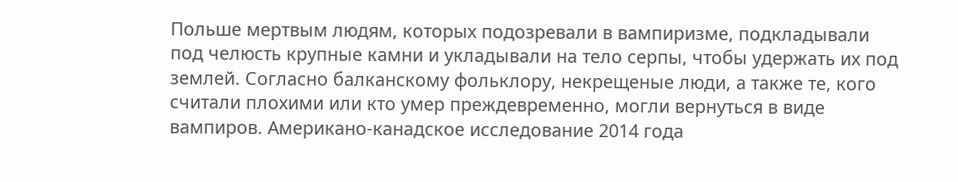Польше мертвым людям, которых подозревали в вампиризме, подкладывали под челюсть крупные камни и укладывали на тело серпы, чтобы удержать их под землей. Согласно балканскому фольклору, некрещеные люди, а также те, кого считали плохими или кто умер преждевременно, могли вернуться в виде вампиров. Американо-канадское исследование 2014 года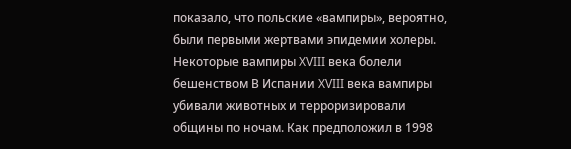показало, что польские «вампиры», вероятно, были первыми жертвами эпидемии холеры. Некоторые вампиры XVIII века болели бешенством В Испании XVIII века вампиры убивали животных и терроризировали общины по ночам. Как предположил в 1998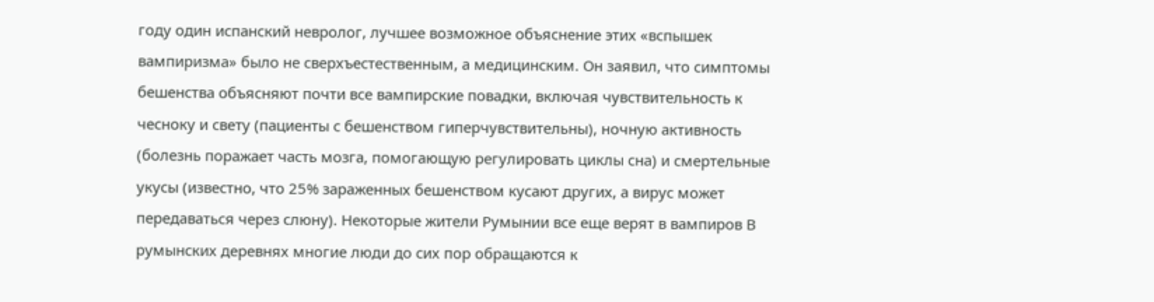году один испанский невролог, лучшее возможное объяснение этих «вспышек вампиризма» было не сверхъестественным, а медицинским. Он заявил, что симптомы бешенства объясняют почти все вампирские повадки, включая чувствительность к чесноку и свету (пациенты с бешенством гиперчувствительны), ночную активность (болезнь поражает часть мозга, помогающую регулировать циклы сна) и смертельные укусы (известно, что 25% зараженных бешенством кусают других, а вирус может передаваться через слюну). Некоторые жители Румынии все еще верят в вампиров В румынских деревнях многие люди до сих пор обращаются к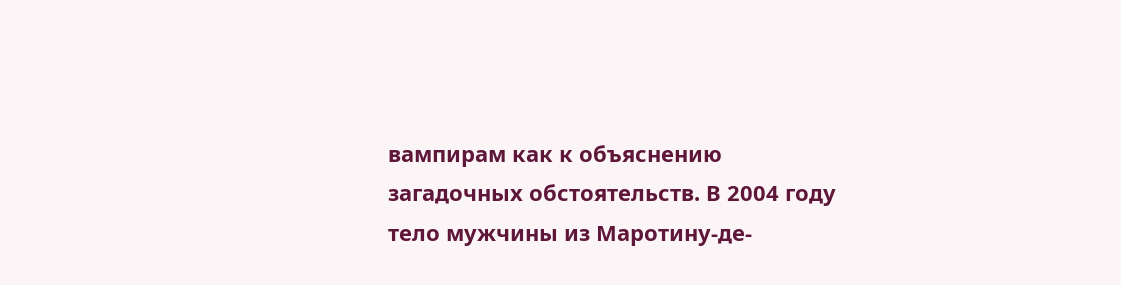вампирам как к объяснению загадочных обстоятельств. В 2004 году тело мужчины из Маротину-де-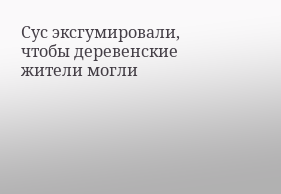Сус эксгумировали, чтобы деревенские жители могли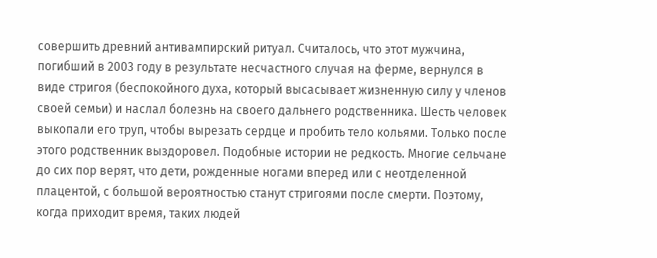совершить древний антивампирский ритуал. Считалось, что этот мужчина, погибший в 2003 году в результате несчастного случая на ферме, вернулся в виде стригоя (беспокойного духа, который высасывает жизненную силу у членов своей семьи) и наслал болезнь на своего дальнего родственника. Шесть человек выкопали его труп, чтобы вырезать сердце и пробить тело кольями. Только после этого родственник выздоровел. Подобные истории не редкость. Многие сельчане до сих пор верят, что дети, рожденные ногами вперед или с неотделенной плацентой, с большой вероятностью станут стригоями после смерти. Поэтому, когда приходит время, таких людей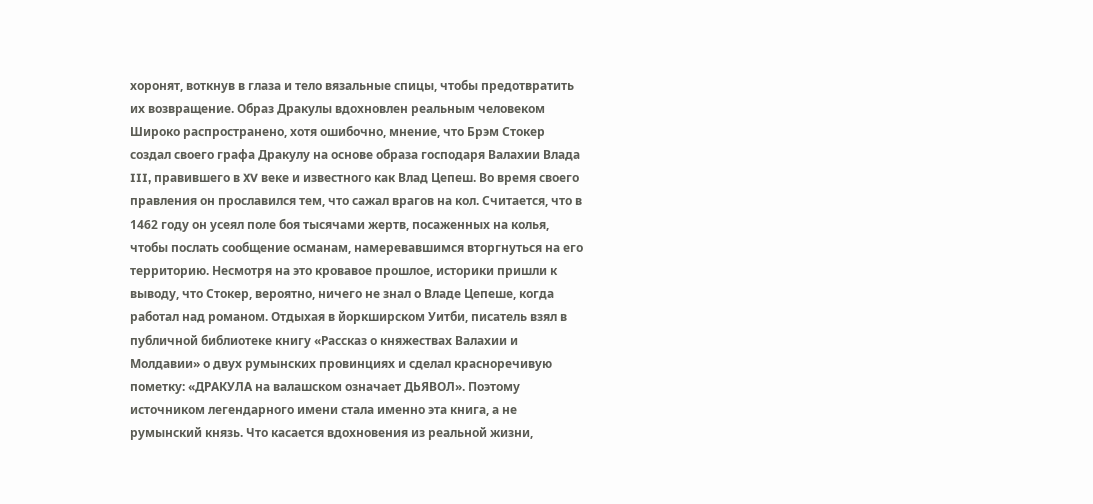хоронят, воткнув в глаза и тело вязальные спицы, чтобы предотвратить их возвращение. Образ Дракулы вдохновлен реальным человеком Широко распространено, хотя ошибочно, мнение, что Брэм Стокер создал своего графа Дракулу на основе образа господаря Валахии Влада III, правившего в XV веке и известного как Влад Цепеш. Во время своего правления он прославился тем, что сажал врагов на кол. Считается, что в 1462 году он усеял поле боя тысячами жертв, посаженных на колья, чтобы послать сообщение османам, намеревавшимся вторгнуться на его территорию. Несмотря на это кровавое прошлое, историки пришли к выводу, что Стокер, вероятно, ничего не знал о Владе Цепеше, когда работал над романом. Отдыхая в йоркширском Уитби, писатель взял в публичной библиотеке книгу «Рассказ о княжествах Валахии и Молдавии» о двух румынских провинциях и сделал красноречивую пометку: «ДРАКУЛА на валашском означает ДЬЯВОЛ». Поэтому источником легендарного имени стала именно эта книга, а не румынский князь. Что касается вдохновения из реальной жизни,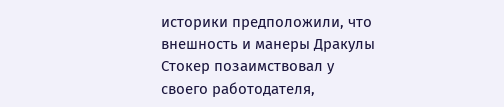историки предположили, что внешность и манеры Дракулы Стокер позаимствовал у своего работодателя,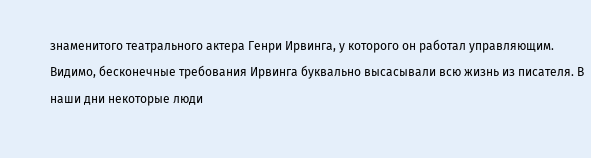знаменитого театрального актера Генри Ирвинга, у которого он работал управляющим. Видимо, бесконечные требования Ирвинга буквально высасывали всю жизнь из писателя. В наши дни некоторые люди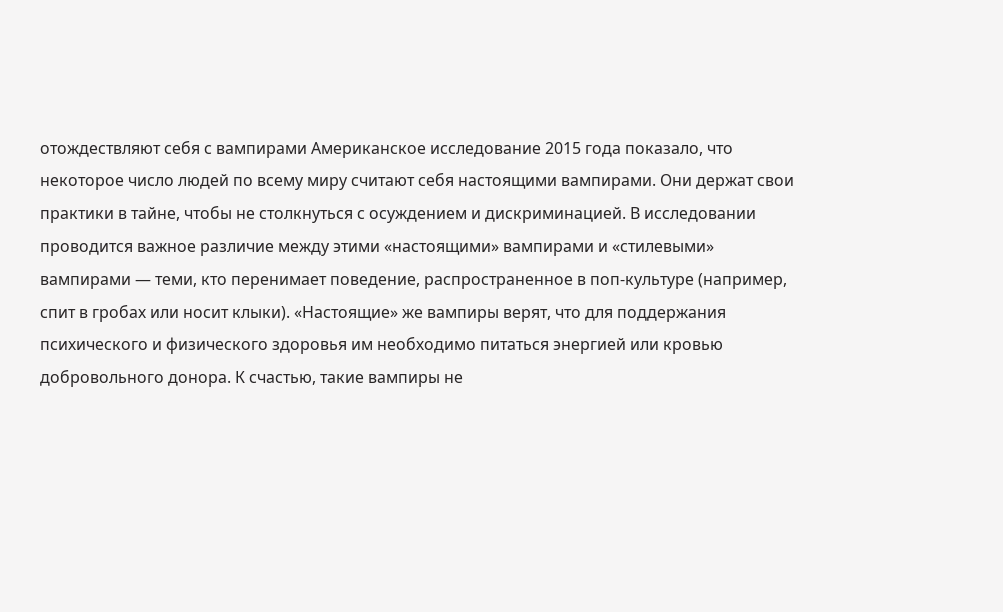отождествляют себя с вампирами Американское исследование 2015 года показало, что некоторое число людей по всему миру считают себя настоящими вампирами. Они держат свои практики в тайне, чтобы не столкнуться с осуждением и дискриминацией. В исследовании проводится важное различие между этими «настоящими» вампирами и «стилевыми» вампирами — теми, кто перенимает поведение, распространенное в поп-культуре (например, спит в гробах или носит клыки). «Настоящие» же вампиры верят, что для поддержания психического и физического здоровья им необходимо питаться энергией или кровью добровольного донора. К счастью, такие вампиры не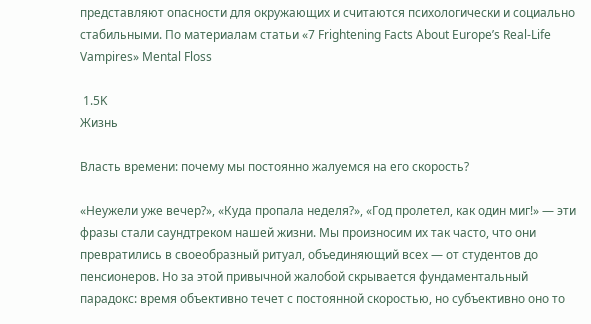представляют опасности для окружающих и считаются психологически и социально стабильными. По материалам статьи «7 Frightening Facts About Europe’s Real-Life Vampires» Mental Floss

 1.5K
Жизнь

Власть времени: почему мы постоянно жалуемся на его скорость?

«Неужели уже вечер?», «Куда пропала неделя?», «Год пролетел, как один миг!» — эти фразы стали саундтреком нашей жизни. Мы произносим их так часто, что они превратились в своеобразный ритуал, объединяющий всех — от студентов до пенсионеров. Но за этой привычной жалобой скрывается фундаментальный парадокс: время объективно течет с постоянной скоростью, но субъективно оно то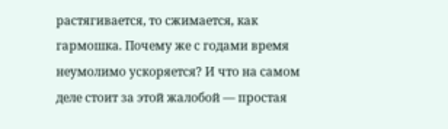растягивается, то сжимается, как гармошка. Почему же с годами время неумолимо ускоряется? И что на самом деле стоит за этой жалобой — простая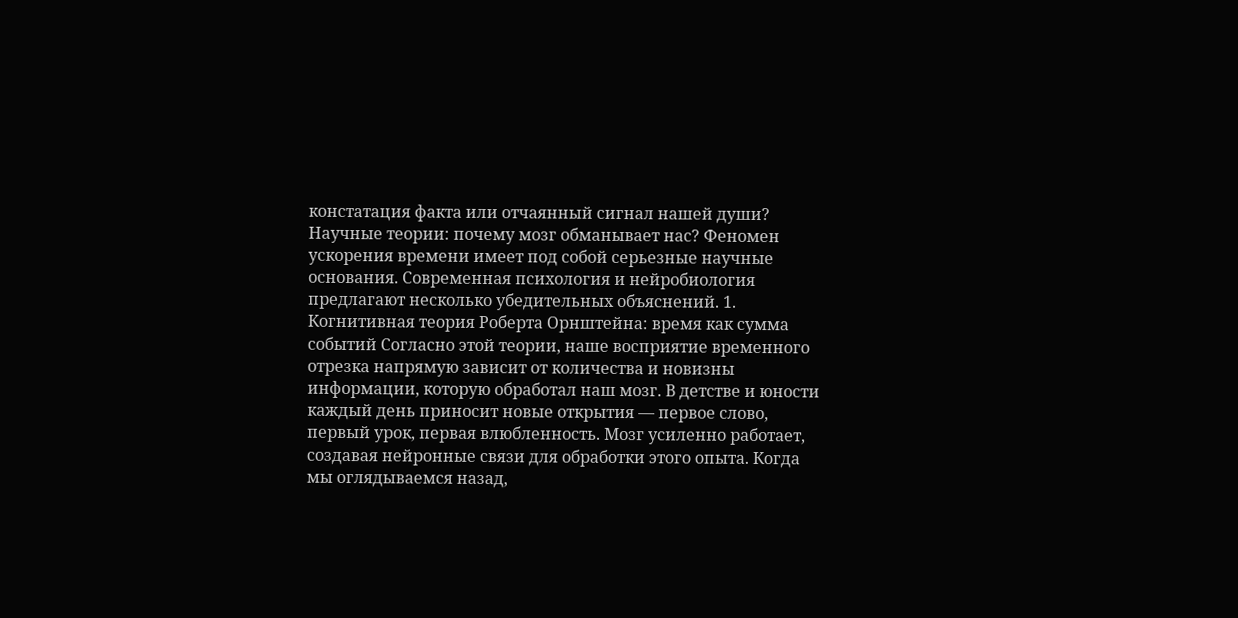констатация факта или отчаянный сигнал нашей души? Научные теории: почему мозг обманывает нас? Феномен ускорения времени имеет под собой серьезные научные основания. Современная психология и нейробиология предлагают несколько убедительных объяснений. 1. Когнитивная теория Роберта Орнштейна: время как сумма событий Согласно этой теории, наше восприятие временного отрезка напрямую зависит от количества и новизны информации, которую обработал наш мозг. В детстве и юности каждый день приносит новые открытия — первое слово, первый урок, первая влюбленность. Мозг усиленно работает, создавая нейронные связи для обработки этого опыта. Когда мы оглядываемся назад,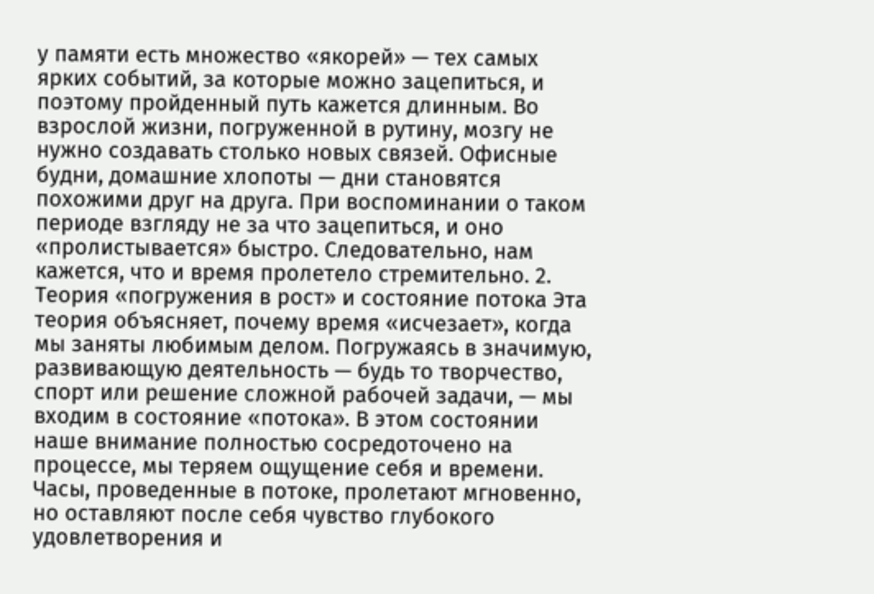у памяти есть множество «якорей» — тех самых ярких событий, за которые можно зацепиться, и поэтому пройденный путь кажется длинным. Во взрослой жизни, погруженной в рутину, мозгу не нужно создавать столько новых связей. Офисные будни, домашние хлопоты — дни становятся похожими друг на друга. При воспоминании о таком периоде взгляду не за что зацепиться, и оно «пролистывается» быстро. Следовательно, нам кажется, что и время пролетело стремительно. 2. Теория «погружения в рост» и состояние потока Эта теория объясняет, почему время «исчезает», когда мы заняты любимым делом. Погружаясь в значимую, развивающую деятельность — будь то творчество, спорт или решение сложной рабочей задачи, — мы входим в состояние «потока». В этом состоянии наше внимание полностью сосредоточено на процессе, мы теряем ощущение себя и времени. Часы, проведенные в потоке, пролетают мгновенно, но оставляют после себя чувство глубокого удовлетворения и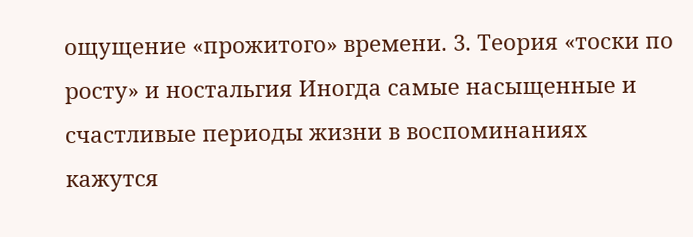ощущение «прожитого» времени. 3. Теория «тоски по росту» и ностальгия Иногда самые насыщенные и счастливые периоды жизни в воспоминаниях кажутся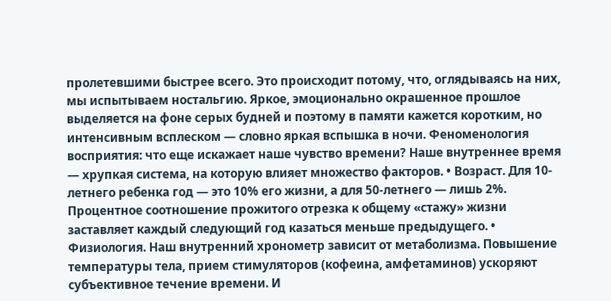пролетевшими быстрее всего. Это происходит потому, что, оглядываясь на них, мы испытываем ностальгию. Яркое, эмоционально окрашенное прошлое выделяется на фоне серых будней и поэтому в памяти кажется коротким, но интенсивным всплеском — словно яркая вспышка в ночи. Феноменология восприятия: что еще искажает наше чувство времени? Наше внутреннее время — хрупкая система, на которую влияет множество факторов. • Возраст. Для 10-летнего ребенка год — это 10% его жизни, а для 50-летнего — лишь 2%. Процентное соотношение прожитого отрезка к общему «стажу» жизни заставляет каждый следующий год казаться меньше предыдущего. • Физиология. Наш внутренний хронометр зависит от метаболизма. Повышение температуры тела, прием стимуляторов (кофеина, амфетаминов) ускоряют субъективное течение времени. И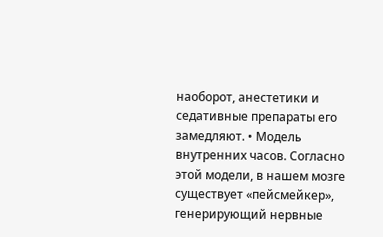наоборот, анестетики и седативные препараты его замедляют. • Модель внутренних часов. Согласно этой модели, в нашем мозге существует «пейсмейкер», генерирующий нервные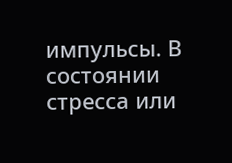импульсы. В состоянии стресса или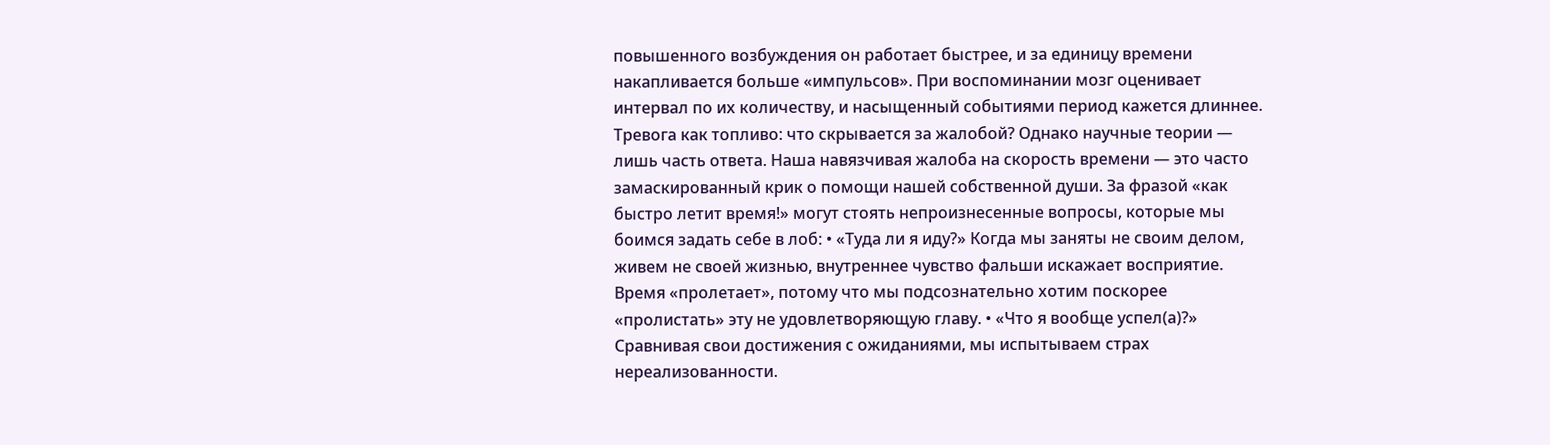повышенного возбуждения он работает быстрее, и за единицу времени накапливается больше «импульсов». При воспоминании мозг оценивает интервал по их количеству, и насыщенный событиями период кажется длиннее. Тревога как топливо: что скрывается за жалобой? Однако научные теории — лишь часть ответа. Наша навязчивая жалоба на скорость времени — это часто замаскированный крик о помощи нашей собственной души. За фразой «как быстро летит время!» могут стоять непроизнесенные вопросы, которые мы боимся задать себе в лоб: • «Туда ли я иду?» Когда мы заняты не своим делом, живем не своей жизнью, внутреннее чувство фальши искажает восприятие. Время «пролетает», потому что мы подсознательно хотим поскорее «пролистать» эту не удовлетворяющую главу. • «Что я вообще успел(а)?» Сравнивая свои достижения с ожиданиями, мы испытываем страх нереализованности.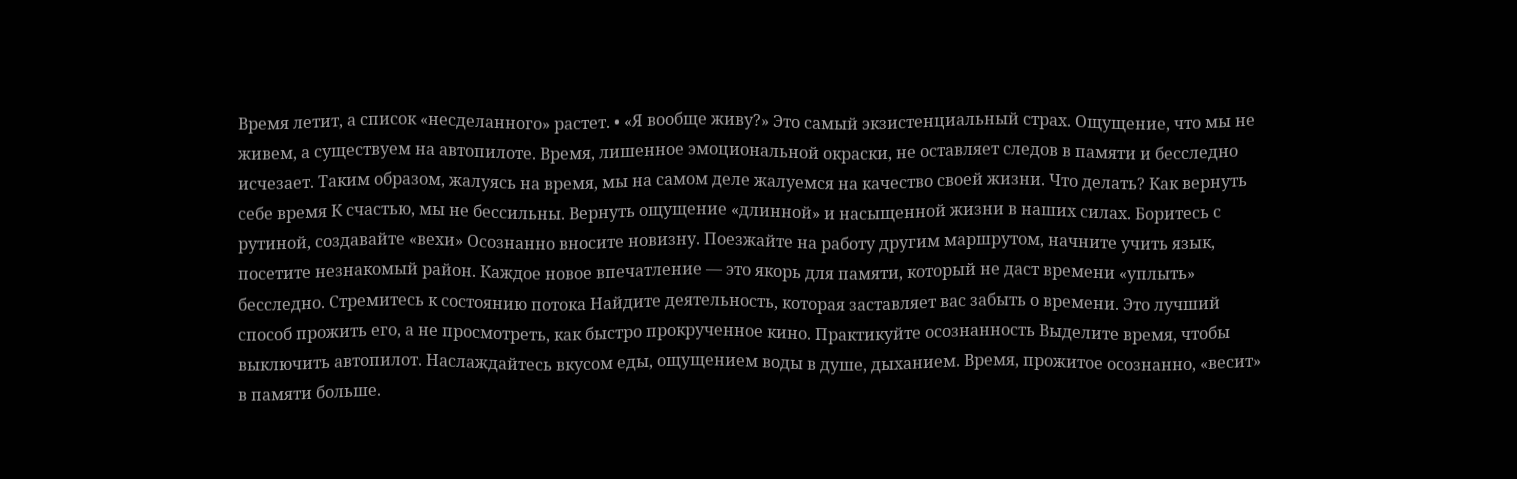Время летит, а список «несделанного» растет. • «Я вообще живу?» Это самый экзистенциальный страх. Ощущение, что мы не живем, а существуем на автопилоте. Время, лишенное эмоциональной окраски, не оставляет следов в памяти и бесследно исчезает. Таким образом, жалуясь на время, мы на самом деле жалуемся на качество своей жизни. Что делать? Как вернуть себе время К счастью, мы не бессильны. Вернуть ощущение «длинной» и насыщенной жизни в наших силах. Боритесь с рутиной, создавайте «вехи» Осознанно вносите новизну. Поезжайте на работу другим маршрутом, начните учить язык, посетите незнакомый район. Каждое новое впечатление — это якорь для памяти, который не даст времени «уплыть» бесследно. Стремитесь к состоянию потока Найдите деятельность, которая заставляет вас забыть о времени. Это лучший способ прожить его, а не просмотреть, как быстро прокрученное кино. Практикуйте осознанность Выделите время, чтобы выключить автопилот. Наслаждайтесь вкусом еды, ощущением воды в душе, дыханием. Время, прожитое осознанно, «весит» в памяти больше.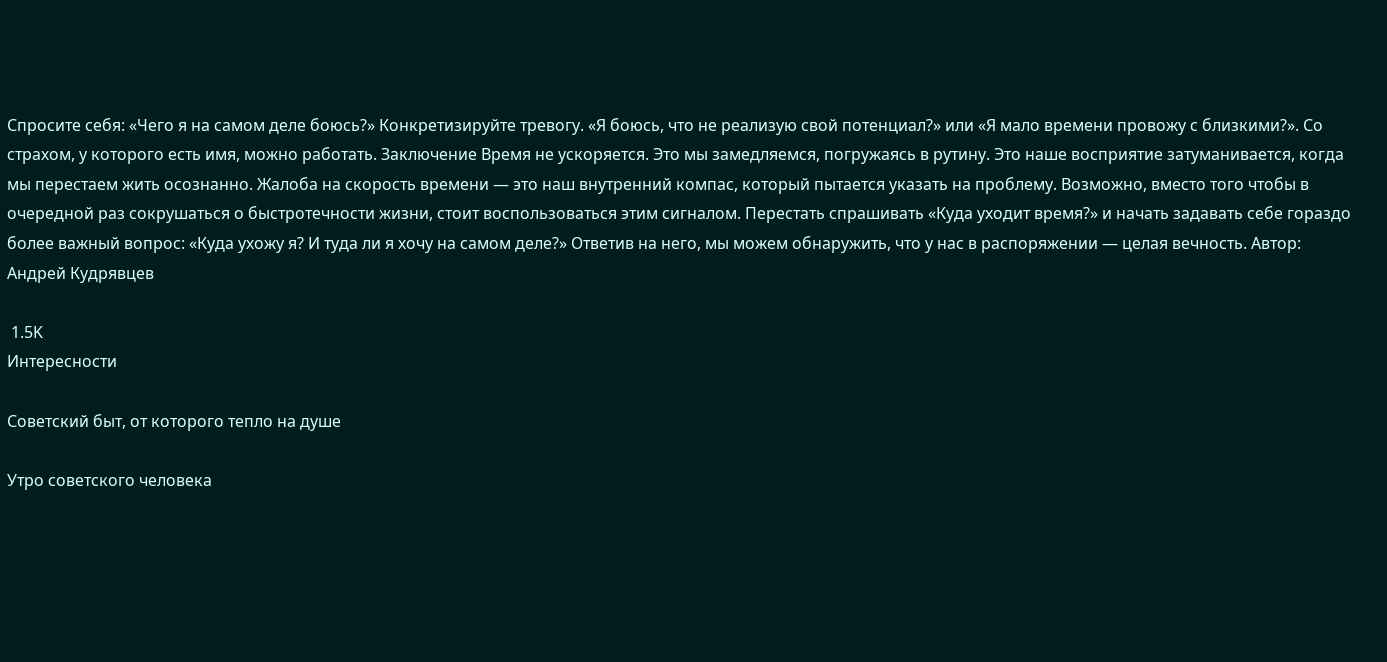Спросите себя: «Чего я на самом деле боюсь?» Конкретизируйте тревогу. «Я боюсь, что не реализую свой потенциал?» или «Я мало времени провожу с близкими?». Со страхом, у которого есть имя, можно работать. Заключение Время не ускоряется. Это мы замедляемся, погружаясь в рутину. Это наше восприятие затуманивается, когда мы перестаем жить осознанно. Жалоба на скорость времени — это наш внутренний компас, который пытается указать на проблему. Возможно, вместо того чтобы в очередной раз сокрушаться о быстротечности жизни, стоит воспользоваться этим сигналом. Перестать спрашивать «Куда уходит время?» и начать задавать себе гораздо более важный вопрос: «Куда ухожу я? И туда ли я хочу на самом деле?» Ответив на него, мы можем обнаружить, что у нас в распоряжении — целая вечность. Автор: Андрей Кудрявцев

 1.5K
Интересности

Советский быт, от которого тепло на душе

Утро советского человека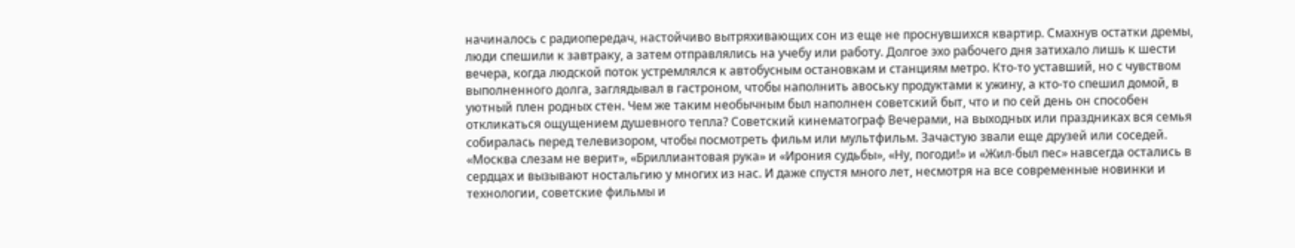начиналось с радиопередач, настойчиво вытряхивающих сон из еще не проснувшихся квартир. Смахнув остатки дремы, люди спешили к завтраку, а затем отправлялись на учебу или работу. Долгое эхо рабочего дня затихало лишь к шести вечера, когда людской поток устремлялся к автобусным остановкам и станциям метро. Кто-то уставший, но с чувством выполненного долга, заглядывал в гастроном, чтобы наполнить авоську продуктами к ужину, а кто-то спешил домой, в уютный плен родных стен. Чем же таким необычным был наполнен советский быт, что и по сей день он способен откликаться ощущением душевного тепла? Советский кинематограф Вечерами, на выходных или праздниках вся семья собиралась перед телевизором, чтобы посмотреть фильм или мультфильм. Зачастую звали еще друзей или соседей. «Москва слезам не верит», «Бриллиантовая рука» и «Ирония судьбы», «Ну, погоди!» и «Жил-был пес» навсегда остались в сердцах и вызывают ностальгию у многих из нас. И даже спустя много лет, несмотря на все современные новинки и технологии, советские фильмы и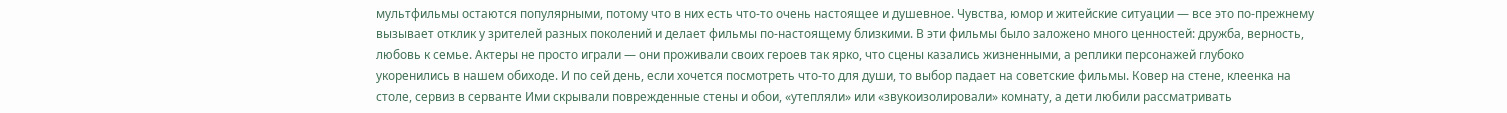мультфильмы остаются популярными, потому что в них есть что-то очень настоящее и душевное. Чувства, юмор и житейские ситуации — все это по-прежнему вызывает отклик у зрителей разных поколений и делает фильмы по-настоящему близкими. В эти фильмы было заложено много ценностей: дружба, верность, любовь к семье. Актеры не просто играли — они проживали своих героев так ярко, что сцены казались жизненными, а реплики персонажей глубоко укоренились в нашем обиходе. И по сей день, если хочется посмотреть что-то для души, то выбор падает на советские фильмы. Ковер на стене, клеенка на столе, сервиз в серванте Ими скрывали поврежденные стены и обои, «утепляли» или «звукоизолировали» комнату, а дети любили рассматривать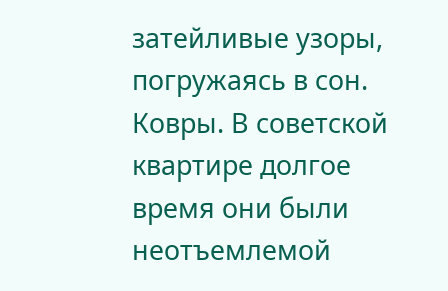затейливые узоры, погружаясь в сон. Ковры. В советской квартире долгое время они были неотъемлемой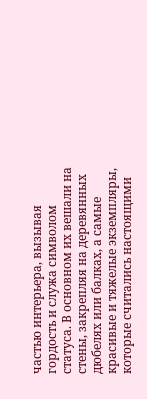частью интерьера, вызывая гордость и служа символом статуса. В основном их вешали на стены, закрепляя на деревянных дюбелях или балках, а самые красивые и тяжелые экземпляры, которые считались настоящими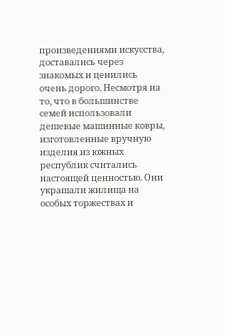произведениями искусства, доставались через знакомых и ценились очень дорого. Несмотря на то, что в большинстве семей использовали дешевые машинные ковры, изготовленные вручную изделия из южных республик считались настоящей ценностью. Они украшали жилища на особых торжествах и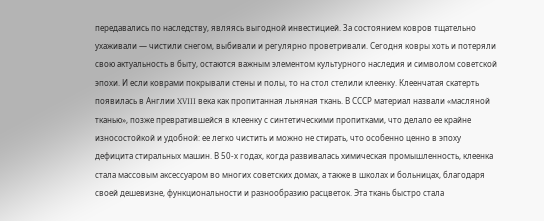передавались по наследству, являясь выгодной инвестицией. За состоянием ковров тщательно ухаживали — чистили снегом, выбивали и регулярно проветривали. Сегодня ковры хоть и потеряли свою актуальность в быту, остаются важным элементом культурного наследия и символом советской эпохи. И если коврами покрывали стены и полы, то на стол стелили клеенку. Клеенчатая скатерть появилась в Англии XVIII века как пропитанная льняная ткань. В СССР материал назвали «масляной тканью», позже превратившейся в клеенку с синтетическими пропитками, что делало ее крайне износостойкой и удобной: ее легко чистить и можно не стирать, что особенно ценно в эпоху дефицита стиральных машин. В 50-х годах, когда развивалась химическая промышленность, клеенка стала массовым аксессуаром во многих советских домах, а также в школах и больницах, благодаря своей дешевизне, функциональности и разнообразию расцветок. Эта ткань быстро стала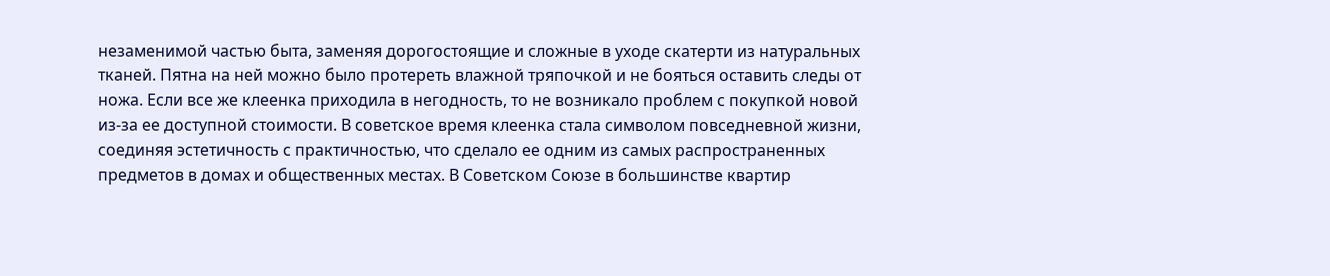незаменимой частью быта, заменяя дорогостоящие и сложные в уходе скатерти из натуральных тканей. Пятна на ней можно было протереть влажной тряпочкой и не бояться оставить следы от ножа. Если все же клеенка приходила в негодность, то не возникало проблем с покупкой новой из-за ее доступной стоимости. В советское время клеенка стала символом повседневной жизни, соединяя эстетичность с практичностью, что сделало ее одним из самых распространенных предметов в домах и общественных местах. В Советском Союзе в большинстве квартир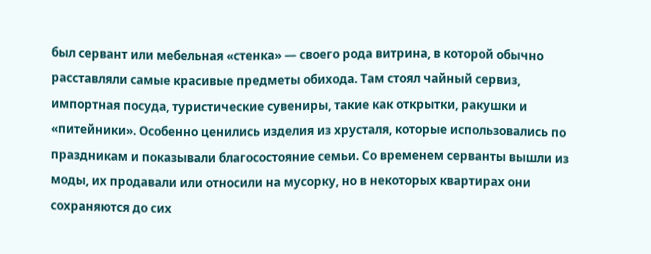был сервант или мебельная «стенка» — своего рода витрина, в которой обычно расставляли самые красивые предметы обихода. Там стоял чайный сервиз, импортная посуда, туристические сувениры, такие как открытки, ракушки и «питейники». Особенно ценились изделия из хрусталя, которые использовались по праздникам и показывали благосостояние семьи. Со временем серванты вышли из моды, их продавали или относили на мусорку, но в некоторых квартирах они сохраняются до сих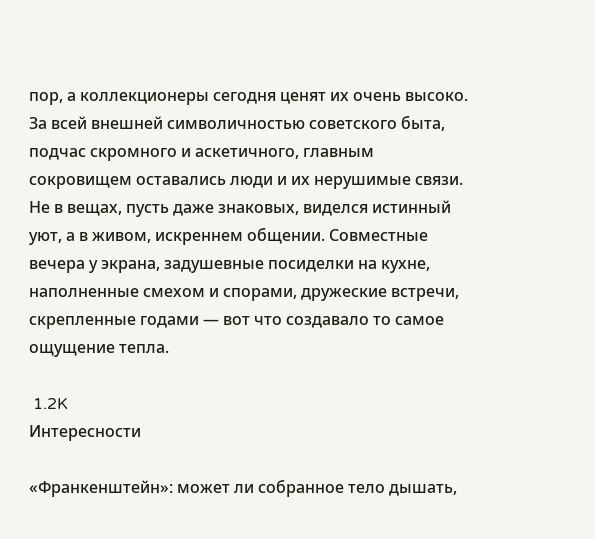пор, а коллекционеры сегодня ценят их очень высоко. За всей внешней символичностью советского быта, подчас скромного и аскетичного, главным сокровищем оставались люди и их нерушимые связи. Не в вещах, пусть даже знаковых, виделся истинный уют, а в живом, искреннем общении. Совместные вечера у экрана, задушевные посиделки на кухне, наполненные смехом и спорами, дружеские встречи, скрепленные годами — вот что создавало то самое ощущение тепла.

 1.2K
Интересности

«Франкенштейн»: может ли собранное тело дышать,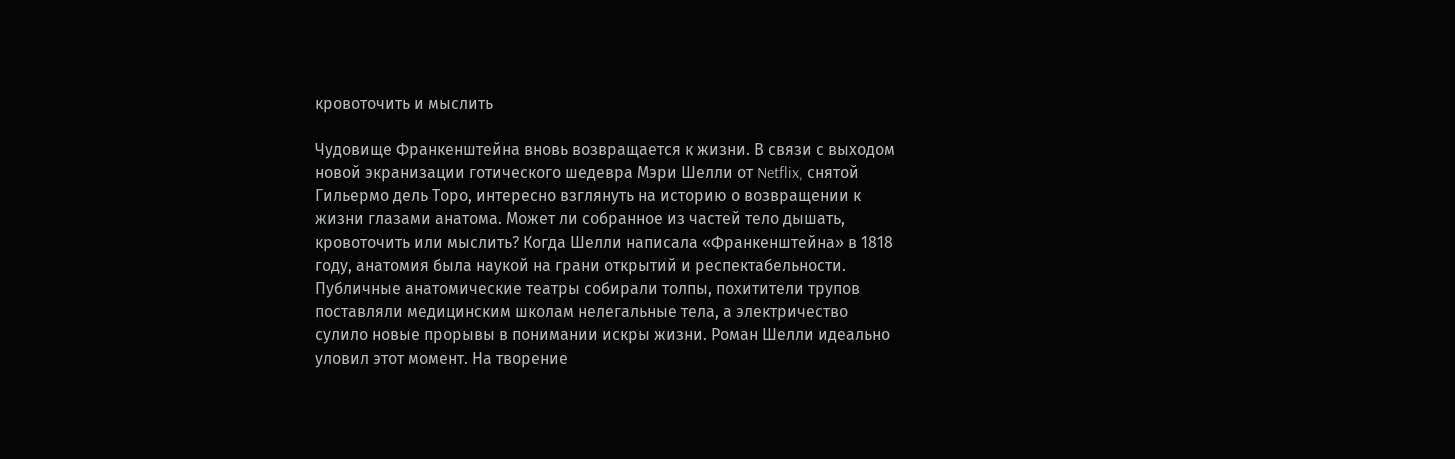кровоточить и мыслить

Чудовище Франкенштейна вновь возвращается к жизни. В связи с выходом новой экранизации готического шедевра Мэри Шелли от Netflix, снятой Гильермо дель Торо, интересно взглянуть на историю о возвращении к жизни глазами анатома. Может ли собранное из частей тело дышать, кровоточить или мыслить? Когда Шелли написала «Франкенштейна» в 1818 году, анатомия была наукой на грани открытий и респектабельности. Публичные анатомические театры собирали толпы, похитители трупов поставляли медицинским школам нелегальные тела, а электричество сулило новые прорывы в понимании искры жизни. Роман Шелли идеально уловил этот момент. На творение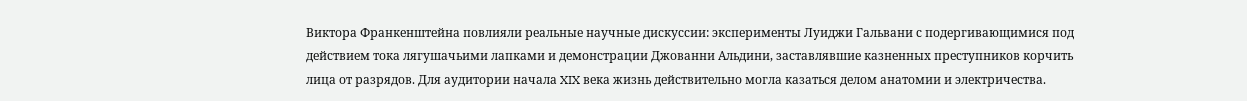Виктора Франкенштейна повлияли реальные научные дискуссии: эксперименты Луиджи Гальвани с подергивающимися под действием тока лягушачьими лапками и демонстрации Джованни Альдини, заставлявшие казненных преступников корчить лица от разрядов. Для аудитории начала XIX века жизнь действительно могла казаться делом анатомии и электричества.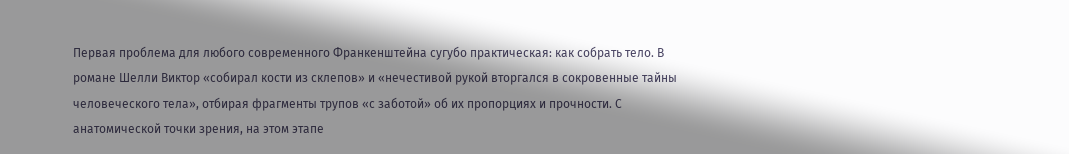Первая проблема для любого современного Франкенштейна сугубо практическая: как собрать тело. В романе Шелли Виктор «собирал кости из склепов» и «нечестивой рукой вторгался в сокровенные тайны человеческого тела», отбирая фрагменты трупов «с заботой» об их пропорциях и прочности. С анатомической точки зрения, на этом этапе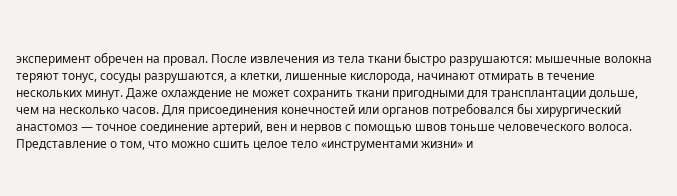эксперимент обречен на провал. После извлечения из тела ткани быстро разрушаются: мышечные волокна теряют тонус, сосуды разрушаются, а клетки, лишенные кислорода, начинают отмирать в течение нескольких минут. Даже охлаждение не может сохранить ткани пригодными для трансплантации дольше, чем на несколько часов. Для присоединения конечностей или органов потребовался бы хирургический анастомоз — точное соединение артерий, вен и нервов с помощью швов тоньше человеческого волоса. Представление о том, что можно сшить целое тело «инструментами жизни» и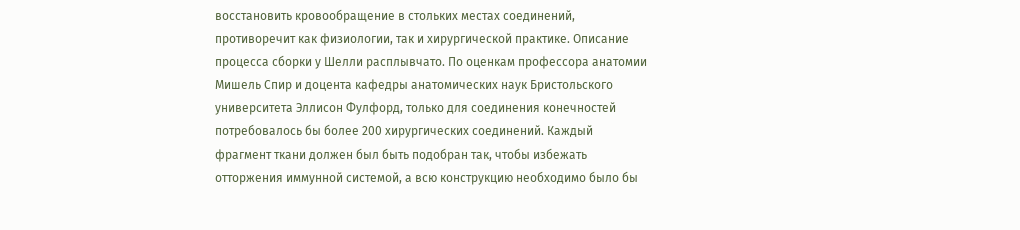восстановить кровообращение в стольких местах соединений, противоречит как физиологии, так и хирургической практике. Описание процесса сборки у Шелли расплывчато. По оценкам профессора анатомии Мишель Спир и доцента кафедры анатомических наук Бристольского университета Эллисон Фулфорд, только для соединения конечностей потребовалось бы более 200 хирургических соединений. Каждый фрагмент ткани должен был быть подобран так, чтобы избежать отторжения иммунной системой, а всю конструкцию необходимо было бы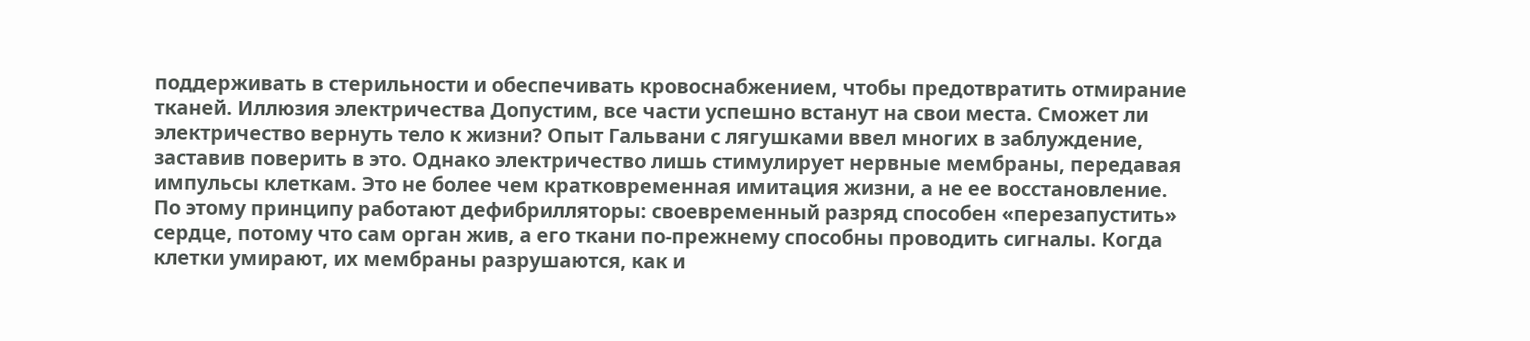поддерживать в стерильности и обеспечивать кровоснабжением, чтобы предотвратить отмирание тканей. Иллюзия электричества Допустим, все части успешно встанут на свои места. Сможет ли электричество вернуть тело к жизни? Опыт Гальвани с лягушками ввел многих в заблуждение, заставив поверить в это. Однако электричество лишь стимулирует нервные мембраны, передавая импульсы клеткам. Это не более чем кратковременная имитация жизни, а не ее восстановление. По этому принципу работают дефибрилляторы: своевременный разряд способен «перезапустить» сердце, потому что сам орган жив, а его ткани по-прежнему способны проводить сигналы. Когда клетки умирают, их мембраны разрушаются, как и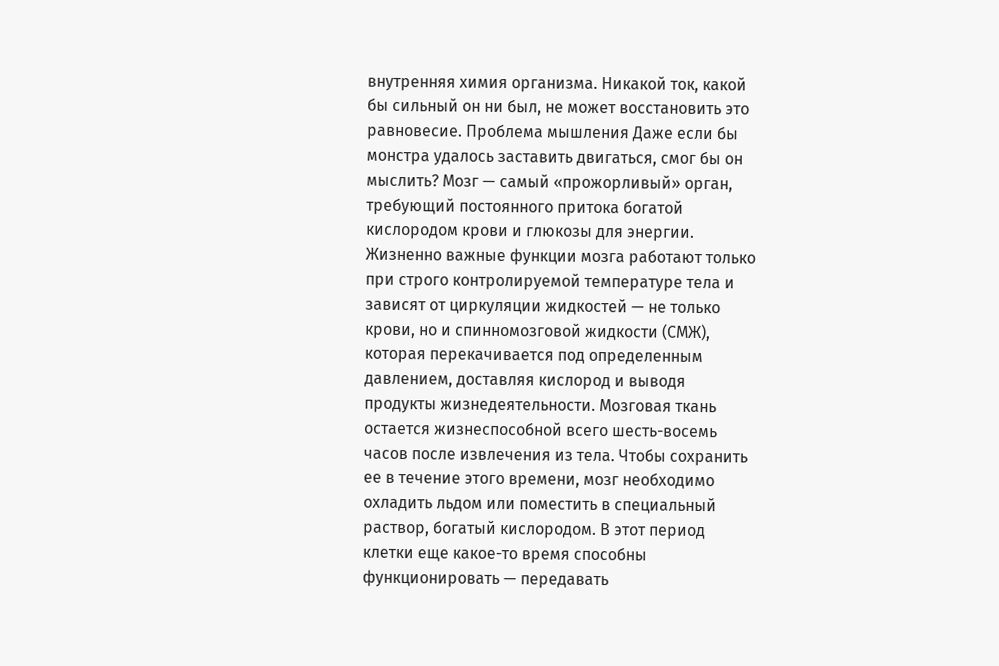внутренняя химия организма. Никакой ток, какой бы сильный он ни был, не может восстановить это равновесие. Проблема мышления Даже если бы монстра удалось заставить двигаться, смог бы он мыслить? Мозг — самый «прожорливый» орган, требующий постоянного притока богатой кислородом крови и глюкозы для энергии. Жизненно важные функции мозга работают только при строго контролируемой температуре тела и зависят от циркуляции жидкостей — не только крови, но и спинномозговой жидкости (СМЖ), которая перекачивается под определенным давлением, доставляя кислород и выводя продукты жизнедеятельности. Мозговая ткань остается жизнеспособной всего шесть-восемь часов после извлечения из тела. Чтобы сохранить ее в течение этого времени, мозг необходимо охладить льдом или поместить в специальный раствор, богатый кислородом. В этот период клетки еще какое-то время способны функционировать — передавать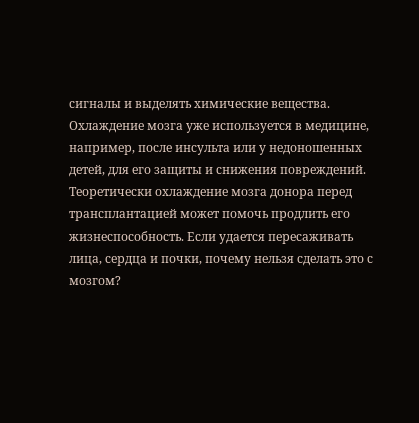сигналы и выделять химические вещества. Охлаждение мозга уже используется в медицине, например, после инсульта или у недоношенных детей, для его защиты и снижения повреждений. Теоретически охлаждение мозга донора перед трансплантацией может помочь продлить его жизнеспособность. Если удается пересаживать лица, сердца и почки, почему нельзя сделать это с мозгом?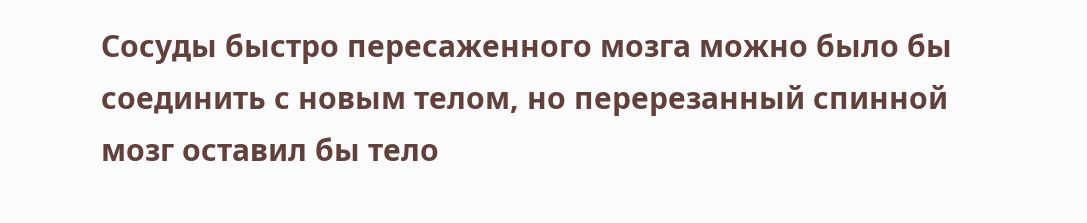Сосуды быстро пересаженного мозга можно было бы соединить с новым телом, но перерезанный спинной мозг оставил бы тело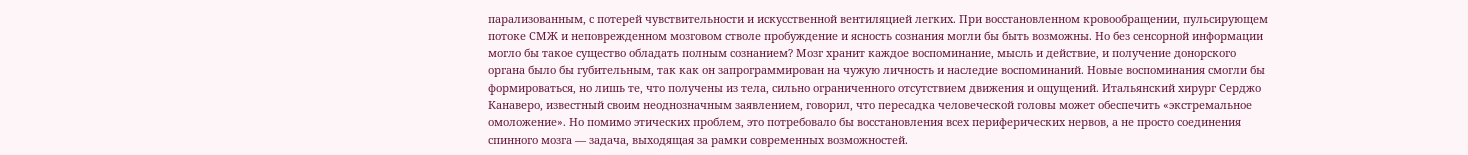парализованным, с потерей чувствительности и искусственной вентиляцией легких. При восстановленном кровообращении, пульсирующем потоке СМЖ и неповрежденном мозговом стволе пробуждение и ясность сознания могли бы быть возможны. Но без сенсорной информации могло бы такое существо обладать полным сознанием? Мозг хранит каждое воспоминание, мысль и действие, и получение донорского органа было бы губительным, так как он запрограммирован на чужую личность и наследие воспоминаний. Новые воспоминания смогли бы формироваться, но лишь те, что получены из тела, сильно ограниченного отсутствием движения и ощущений. Итальянский хирург Серджо Канаверо, известный своим неоднозначным заявлением, говорил, что пересадка человеческой головы может обеспечить «экстремальное омоложение». Но помимо этических проблем, это потребовало бы восстановления всех периферических нервов, а не просто соединения спинного мозга — задача, выходящая за рамки современных возможностей.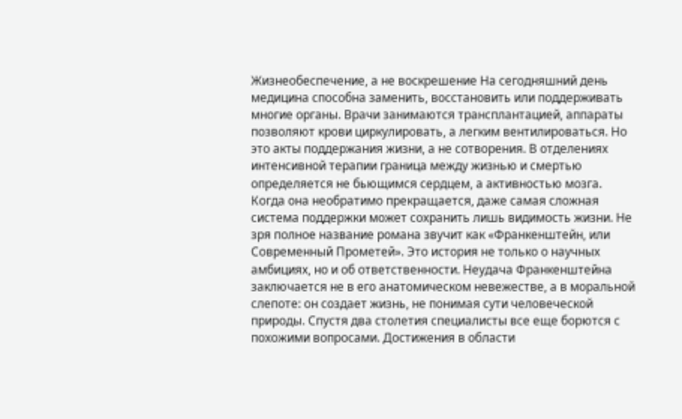Жизнеобеспечение, а не воскрешение На сегодняшний день медицина способна заменить, восстановить или поддерживать многие органы. Врачи занимаются трансплантацией, аппараты позволяют крови циркулировать, а легким вентилироваться. Но это акты поддержания жизни, а не сотворения. В отделениях интенсивной терапии граница между жизнью и смертью определяется не бьющимся сердцем, а активностью мозга. Когда она необратимо прекращается, даже самая сложная система поддержки может сохранить лишь видимость жизни. Не зря полное название романа звучит как «Франкенштейн, или Современный Прометей». Это история не только о научных амбициях, но и об ответственности. Неудача Франкенштейна заключается не в его анатомическом невежестве, а в моральной слепоте: он создает жизнь, не понимая сути человеческой природы. Спустя два столетия специалисты все еще борются с похожими вопросами. Достижения в области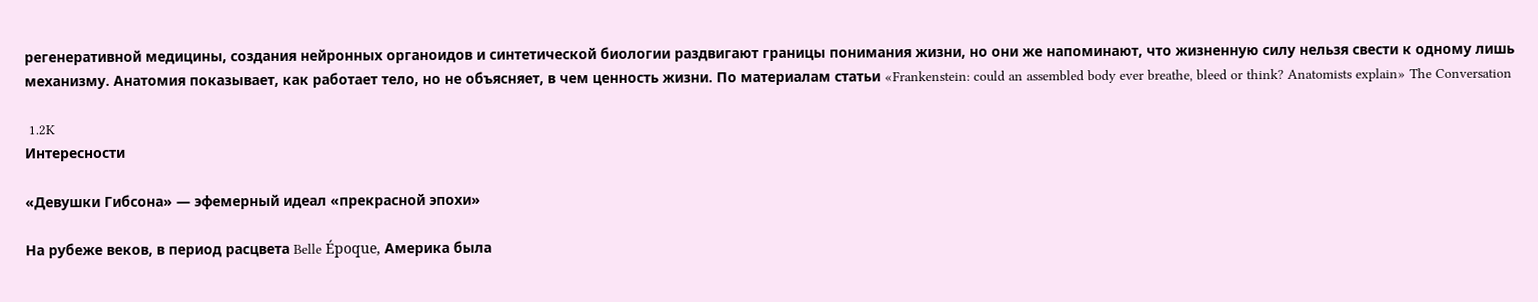регенеративной медицины, создания нейронных органоидов и синтетической биологии раздвигают границы понимания жизни, но они же напоминают, что жизненную силу нельзя свести к одному лишь механизму. Анатомия показывает, как работает тело, но не объясняет, в чем ценность жизни. По материалам статьи «Frankenstein: could an assembled body ever breathe, bleed or think? Anatomists explain» The Conversation

 1.2K
Интересности

«Девушки Гибсона» — эфемерный идеал «прекрасной эпохи»

На рубеже веков, в период расцвета Belle Époque, Америка была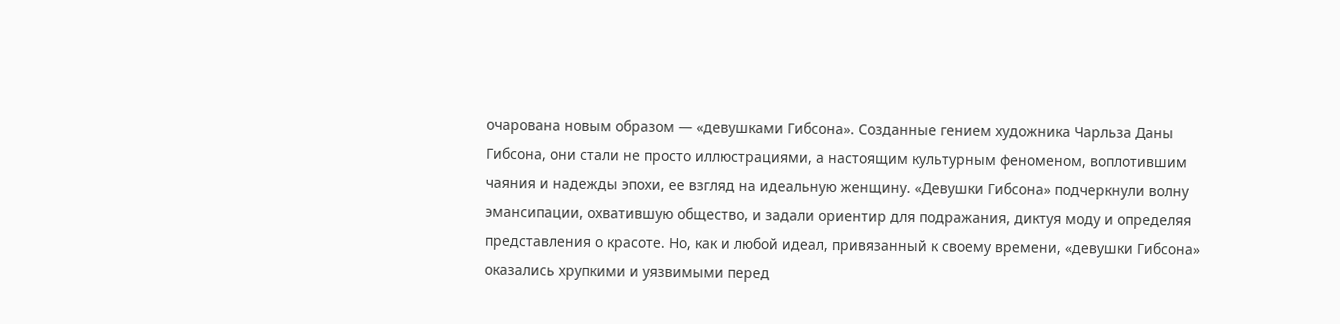очарована новым образом — «девушками Гибсона». Созданные гением художника Чарльза Даны Гибсона, они стали не просто иллюстрациями, а настоящим культурным феноменом, воплотившим чаяния и надежды эпохи, ее взгляд на идеальную женщину. «Девушки Гибсона» подчеркнули волну эмансипации, охватившую общество, и задали ориентир для подражания, диктуя моду и определяя представления о красоте. Но, как и любой идеал, привязанный к своему времени, «девушки Гибсона» оказались хрупкими и уязвимыми перед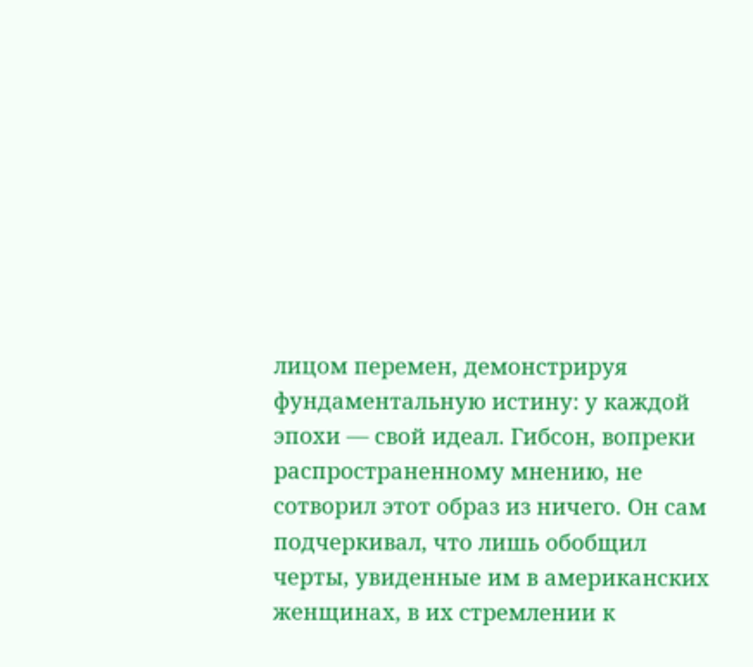лицом перемен, демонстрируя фундаментальную истину: у каждой эпохи — свой идеал. Гибсон, вопреки распространенному мнению, не сотворил этот образ из ничего. Он сам подчеркивал, что лишь обобщил черты, увиденные им в американских женщинах, в их стремлении к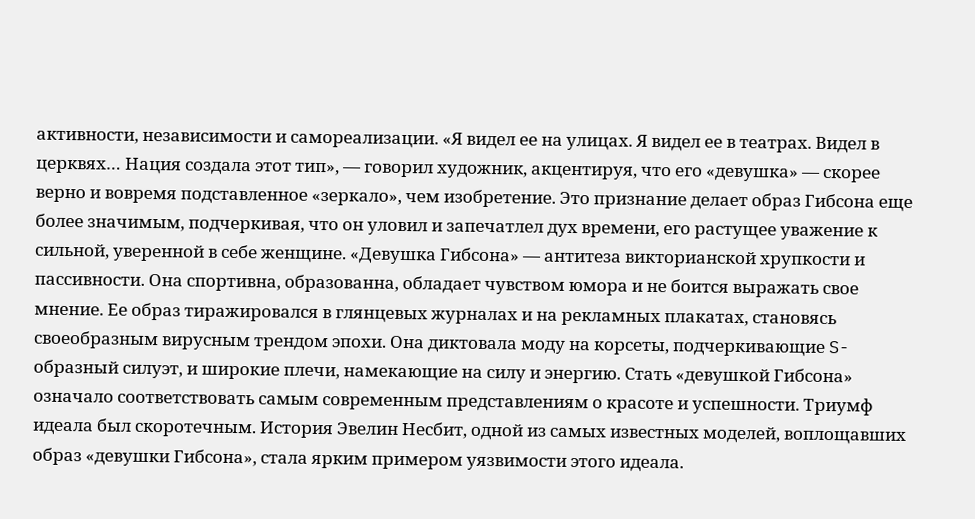активности, независимости и самореализации. «Я видел ее на улицах. Я видел ее в театрах. Видел в церквях… Нация создала этот тип», — говорил художник, акцентируя, что его «девушка» — скорее верно и вовремя подставленное «зеркало», чем изобретение. Это признание делает образ Гибсона еще более значимым, подчеркивая, что он уловил и запечатлел дух времени, его растущее уважение к сильной, уверенной в себе женщине. «Девушка Гибсона» — антитеза викторианской хрупкости и пассивности. Она спортивна, образованна, обладает чувством юмора и не боится выражать свое мнение. Ее образ тиражировался в глянцевых журналах и на рекламных плакатах, становясь своеобразным вирусным трендом эпохи. Она диктовала моду на корсеты, подчеркивающие S-образный силуэт, и широкие плечи, намекающие на силу и энергию. Стать «девушкой Гибсона» означало соответствовать самым современным представлениям о красоте и успешности. Триумф идеала был скоротечным. История Эвелин Несбит, одной из самых известных моделей, воплощавших образ «девушки Гибсона», стала ярким примером уязвимости этого идеала.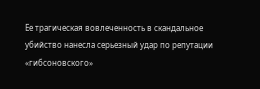Ее трагическая вовлеченность в скандальное убийство нанесла серьезный удар по репутации «гибсоновского»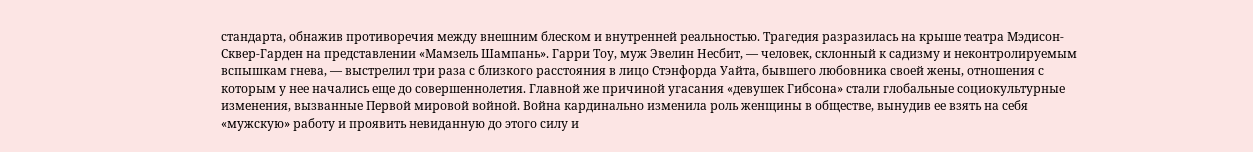стандарта, обнажив противоречия между внешним блеском и внутренней реальностью. Трагедия разразилась на крыше театра Мэдисон-Сквер-Гарден на представлении «Мамзель Шампань». Гарри Тоу, муж Эвелин Несбит, — человек, склонный к садизму и неконтролируемым вспышкам гнева, — выстрелил три раза с близкого расстояния в лицо Стэнфорда Уайта, бывшего любовника своей жены, отношения с которым у нее начались еще до совершеннолетия. Главной же причиной угасания «девушек Гибсона» стали глобальные социокультурные изменения, вызванные Первой мировой войной. Война кардинально изменила роль женщины в обществе, вынудив ее взять на себя «мужскую» работу и проявить невиданную до этого силу и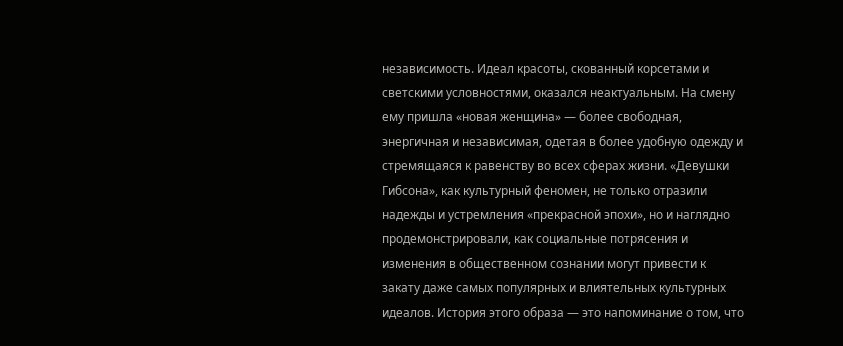независимость. Идеал красоты, скованный корсетами и светскими условностями, оказался неактуальным. На смену ему пришла «новая женщина» — более свободная, энергичная и независимая, одетая в более удобную одежду и стремящаяся к равенству во всех сферах жизни. «Девушки Гибсона», как культурный феномен, не только отразили надежды и устремления «прекрасной эпохи», но и наглядно продемонстрировали, как социальные потрясения и изменения в общественном сознании могут привести к закату даже самых популярных и влиятельных культурных идеалов. История этого образа — это напоминание о том, что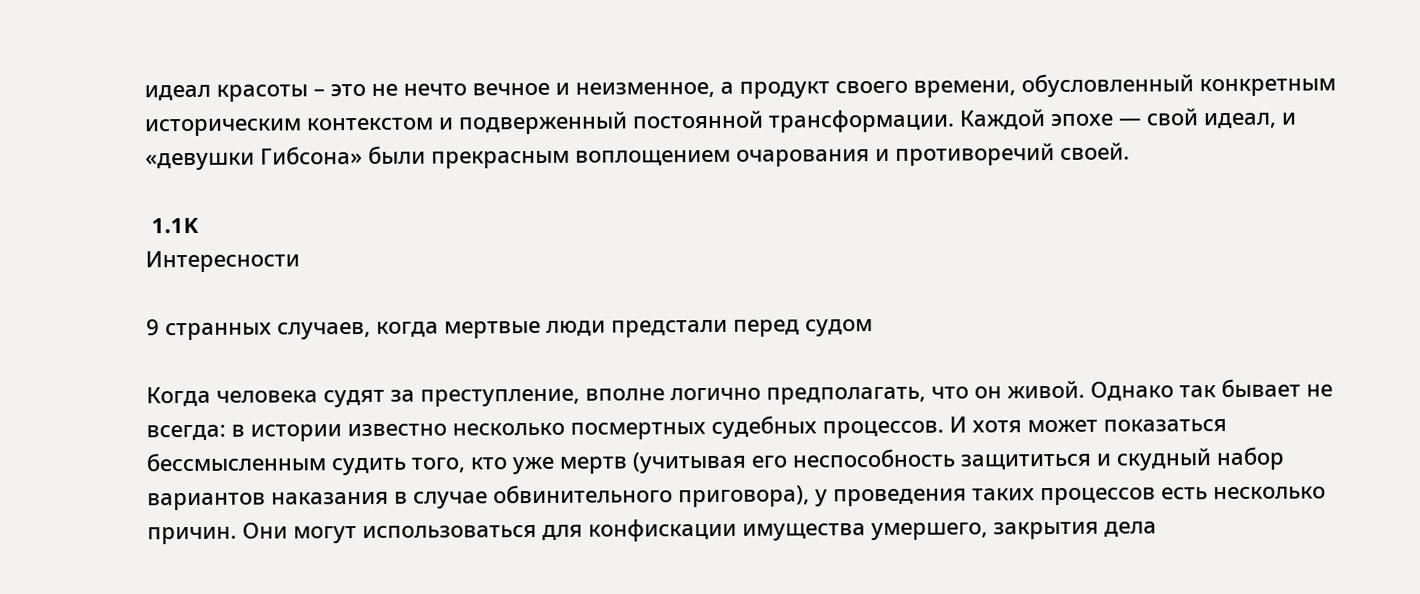идеал красоты – это не нечто вечное и неизменное, а продукт своего времени, обусловленный конкретным историческим контекстом и подверженный постоянной трансформации. Каждой эпохе — свой идеал, и «девушки Гибсона» были прекрасным воплощением очарования и противоречий своей.

 1.1K
Интересности

9 странных случаев, когда мертвые люди предстали перед судом

Когда человека судят за преступление, вполне логично предполагать, что он живой. Однако так бывает не всегда: в истории известно несколько посмертных судебных процессов. И хотя может показаться бессмысленным судить того, кто уже мертв (учитывая его неспособность защититься и скудный набор вариантов наказания в случае обвинительного приговора), у проведения таких процессов есть несколько причин. Они могут использоваться для конфискации имущества умершего, закрытия дела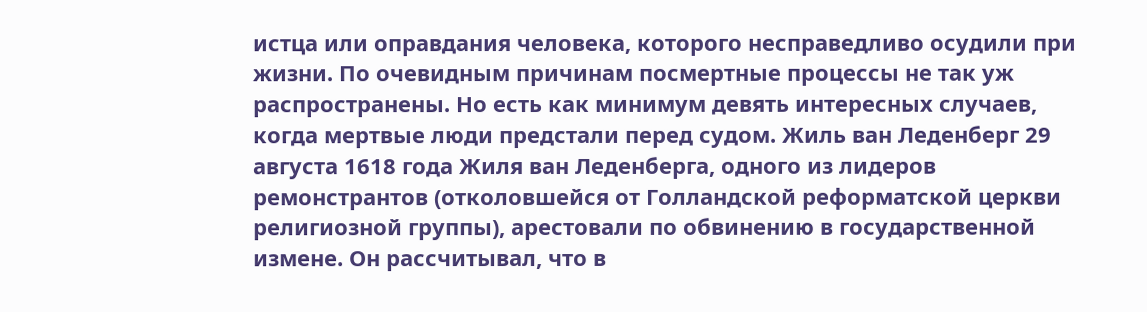истца или оправдания человека, которого несправедливо осудили при жизни. По очевидным причинам посмертные процессы не так уж распространены. Но есть как минимум девять интересных случаев, когда мертвые люди предстали перед судом. Жиль ван Леденберг 29 августа 1618 года Жиля ван Леденберга, одного из лидеров ремонстрантов (отколовшейся от Голландской реформатской церкви религиозной группы), арестовали по обвинению в государственной измене. Он рассчитывал, что в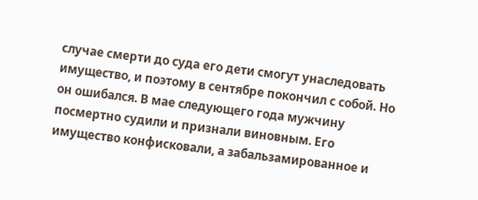случае смерти до суда его дети смогут унаследовать имущество, и поэтому в сентябре покончил с собой. Но он ошибался. В мае следующего года мужчину посмертно судили и признали виновным. Его имущество конфисковали, а забальзамированное и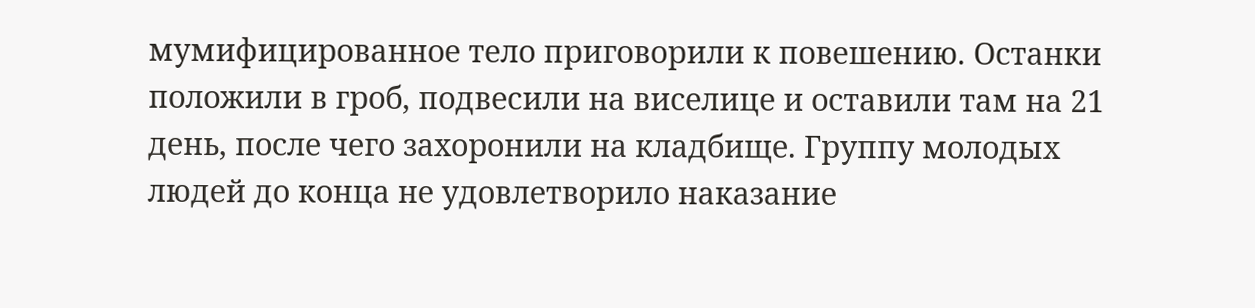мумифицированное тело приговорили к повешению. Останки положили в гроб, подвесили на виселице и оставили там на 21 день, после чего захоронили на кладбище. Группу молодых людей до конца не удовлетворило наказание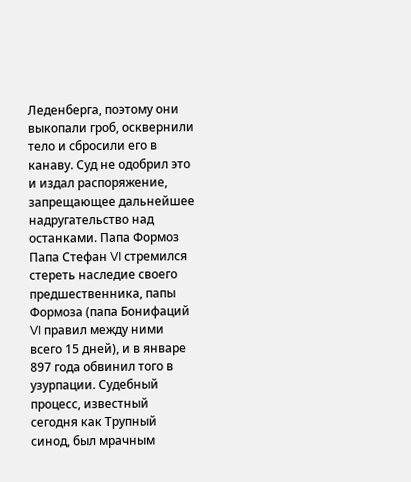Леденберга, поэтому они выкопали гроб, осквернили тело и сбросили его в канаву. Суд не одобрил это и издал распоряжение, запрещающее дальнейшее надругательство над останками. Папа Формоз Папа Стефан VI стремился стереть наследие своего предшественника, папы Формоза (папа Бонифаций VI правил между ними всего 15 дней), и в январе 897 года обвинил того в узурпации. Судебный процесс, известный сегодня как Трупный синод, был мрачным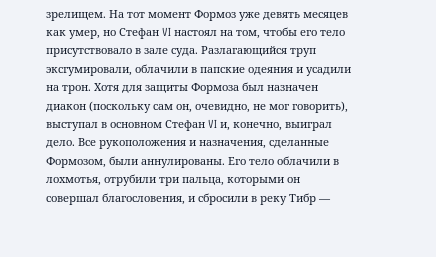зрелищем. На тот момент Формоз уже девять месяцев как умер, но Стефан VI настоял на том, чтобы его тело присутствовало в зале суда. Разлагающийся труп эксгумировали, облачили в папские одеяния и усадили на трон. Хотя для защиты Формоза был назначен диакон (поскольку сам он, очевидно, не мог говорить), выступал в основном Стефан VI и, конечно, выиграл дело. Все рукоположения и назначения, сделанные Формозом, были аннулированы. Его тело облачили в лохмотья, отрубили три пальца, которыми он совершал благословения, и сбросили в реку Тибр —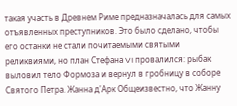такая участь в Древнем Риме предназначалась для самых отъявленных преступников. Это было сделано, чтобы его останки не стали почитаемыми святыми реликвиями, но план Стефана VI провалился: рыбак выловил тело Формоза и вернул в гробницу в соборе Святого Петра. Жанна д'Арк Общеизвестно, что Жанну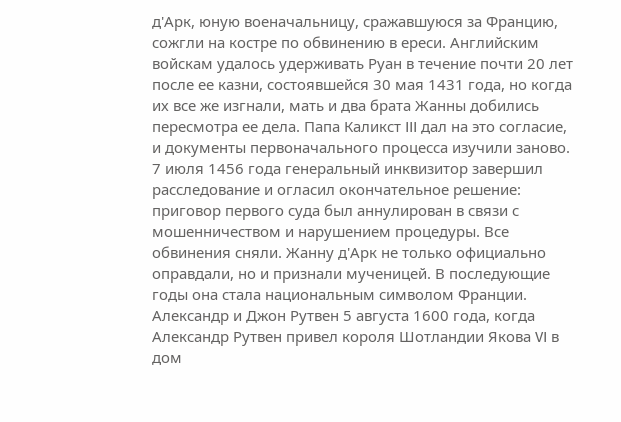д'Арк, юную военачальницу, сражавшуюся за Францию, сожгли на костре по обвинению в ереси. Английским войскам удалось удерживать Руан в течение почти 20 лет после ее казни, состоявшейся 30 мая 1431 года, но когда их все же изгнали, мать и два брата Жанны добились пересмотра ее дела. Папа Каликст III дал на это согласие, и документы первоначального процесса изучили заново. 7 июля 1456 года генеральный инквизитор завершил расследование и огласил окончательное решение: приговор первого суда был аннулирован в связи с мошенничеством и нарушением процедуры. Все обвинения сняли. Жанну д'Арк не только официально оправдали, но и признали мученицей. В последующие годы она стала национальным символом Франции. Александр и Джон Рутвен 5 августа 1600 года, когда Александр Рутвен привел короля Шотландии Якова VI в дом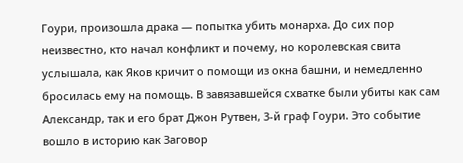Гоури, произошла драка — попытка убить монарха. До сих пор неизвестно, кто начал конфликт и почему, но королевская свита услышала, как Яков кричит о помощи из окна башни, и немедленно бросилась ему на помощь. В завязавшейся схватке были убиты как сам Александр, так и его брат Джон Рутвен, 3-й граф Гоури. Это событие вошло в историю как Заговор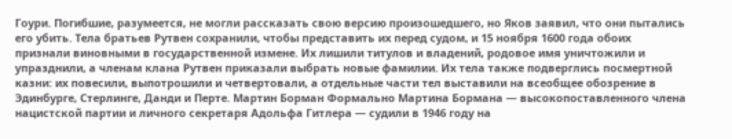Гоури. Погибшие, разумеется, не могли рассказать свою версию произошедшего, но Яков заявил, что они пытались его убить. Тела братьев Рутвен сохранили, чтобы представить их перед судом, и 15 ноября 1600 года обоих признали виновными в государственной измене. Их лишили титулов и владений, родовое имя уничтожили и упразднили, а членам клана Рутвен приказали выбрать новые фамилии. Их тела также подверглись посмертной казни: их повесили, выпотрошили и четвертовали, а отдельные части тел выставили на всеобщее обозрение в Эдинбурге, Стерлинге, Данди и Перте. Мартин Борман Формально Мартина Бормана — высокопоставленного члена нацистской партии и личного секретаря Адольфа Гитлера — судили в 1946 году на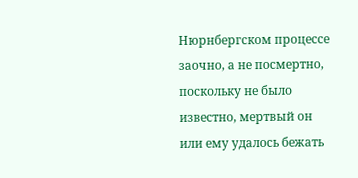Нюрнбергском процессе заочно, а не посмертно, поскольку не было известно, мертвый он или ему удалось бежать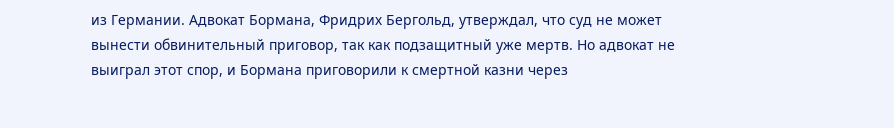из Германии. Адвокат Бормана, Фридрих Бергольд, утверждал, что суд не может вынести обвинительный приговор, так как подзащитный уже мертв. Но адвокат не выиграл этот спор, и Бормана приговорили к смертной казни через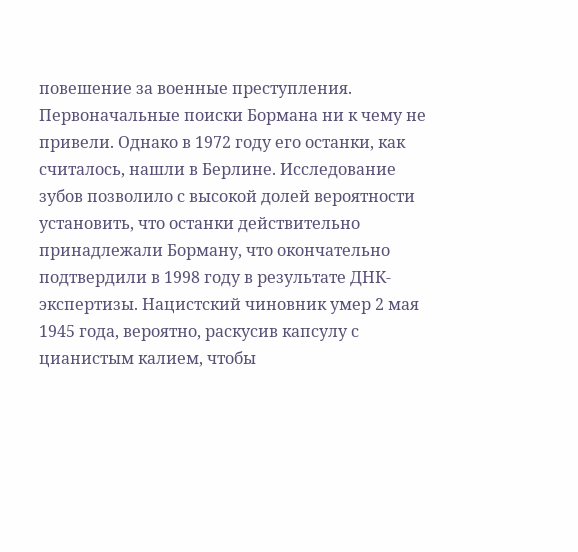повешение за военные преступления. Первоначальные поиски Бормана ни к чему не привели. Однако в 1972 году его останки, как считалось, нашли в Берлине. Исследование зубов позволило с высокой долей вероятности установить, что останки действительно принадлежали Борману, что окончательно подтвердили в 1998 году в результате ДНК-экспертизы. Нацистский чиновник умер 2 мая 1945 года, вероятно, раскусив капсулу с цианистым калием, чтобы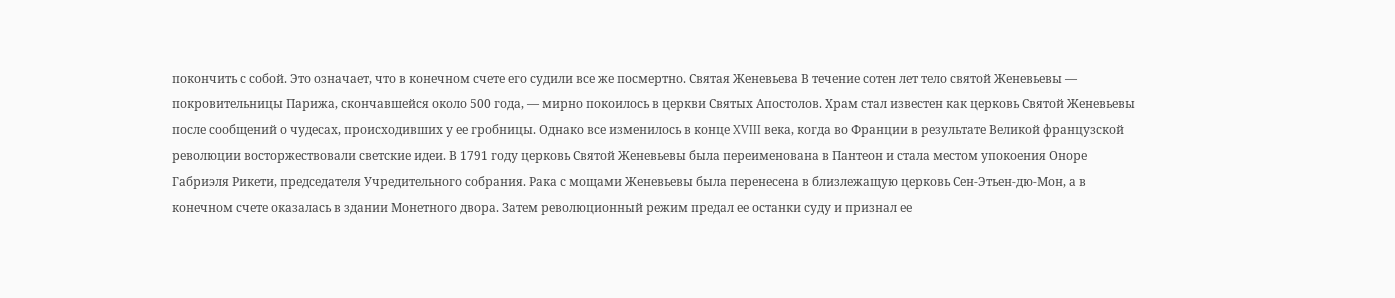покончить с собой. Это означает, что в конечном счете его судили все же посмертно. Святая Женевьева В течение сотен лет тело святой Женевьевы — покровительницы Парижа, скончавшейся около 500 года, — мирно покоилось в церкви Святых Апостолов. Храм стал известен как церковь Святой Женевьевы после сообщений о чудесах, происходивших у ее гробницы. Однако все изменилось в конце XVIII века, когда во Франции в результате Великой французской революции восторжествовали светские идеи. В 1791 году церковь Святой Женевьевы была переименована в Пантеон и стала местом упокоения Оноре Габриэля Рикети, председателя Учредительного собрания. Рака с мощами Женевьевы была перенесена в близлежащую церковь Сен-Этьен-дю-Мон, а в конечном счете оказалась в здании Монетного двора. Затем революционный режим предал ее останки суду и признал ее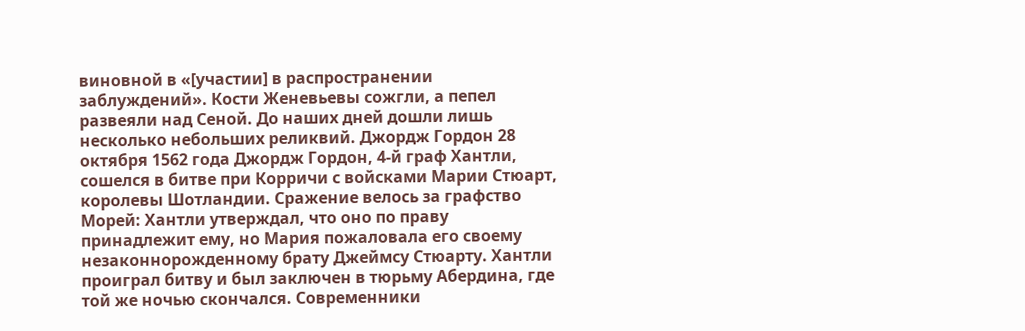виновной в «[участии] в распространении заблуждений». Кости Женевьевы сожгли, а пепел развеяли над Сеной. До наших дней дошли лишь несколько небольших реликвий. Джордж Гордон 28 октября 1562 года Джордж Гордон, 4-й граф Хантли, сошелся в битве при Корричи с войсками Марии Стюарт, королевы Шотландии. Сражение велось за графство Морей: Хантли утверждал, что оно по праву принадлежит ему, но Мария пожаловала его своему незаконнорожденному брату Джеймсу Стюарту. Хантли проиграл битву и был заключен в тюрьму Абердина, где той же ночью скончался. Современники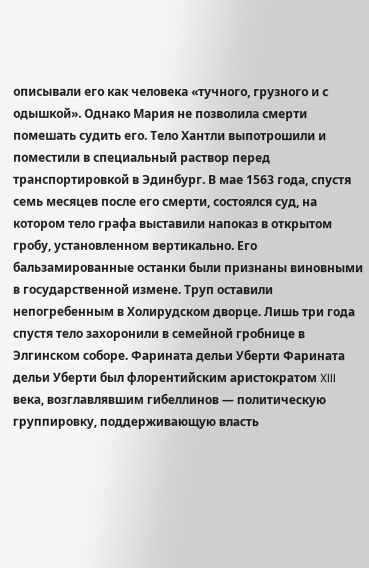описывали его как человека «тучного, грузного и с одышкой». Однако Мария не позволила смерти помешать судить его. Тело Хантли выпотрошили и поместили в специальный раствор перед транспортировкой в Эдинбург. В мае 1563 года, спустя семь месяцев после его смерти, состоялся суд, на котором тело графа выставили напоказ в открытом гробу, установленном вертикально. Его бальзамированные останки были признаны виновными в государственной измене. Труп оставили непогребенным в Холирудском дворце. Лишь три года спустя тело захоронили в семейной гробнице в Элгинском соборе. Фарината дельи Уберти Фарината дельи Уберти был флорентийским аристократом XIII века, возглавлявшим гибеллинов — политическую группировку, поддерживающую власть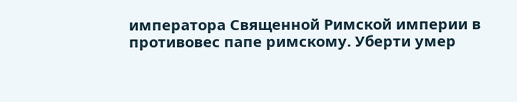императора Священной Римской империи в противовес папе римскому. Уберти умер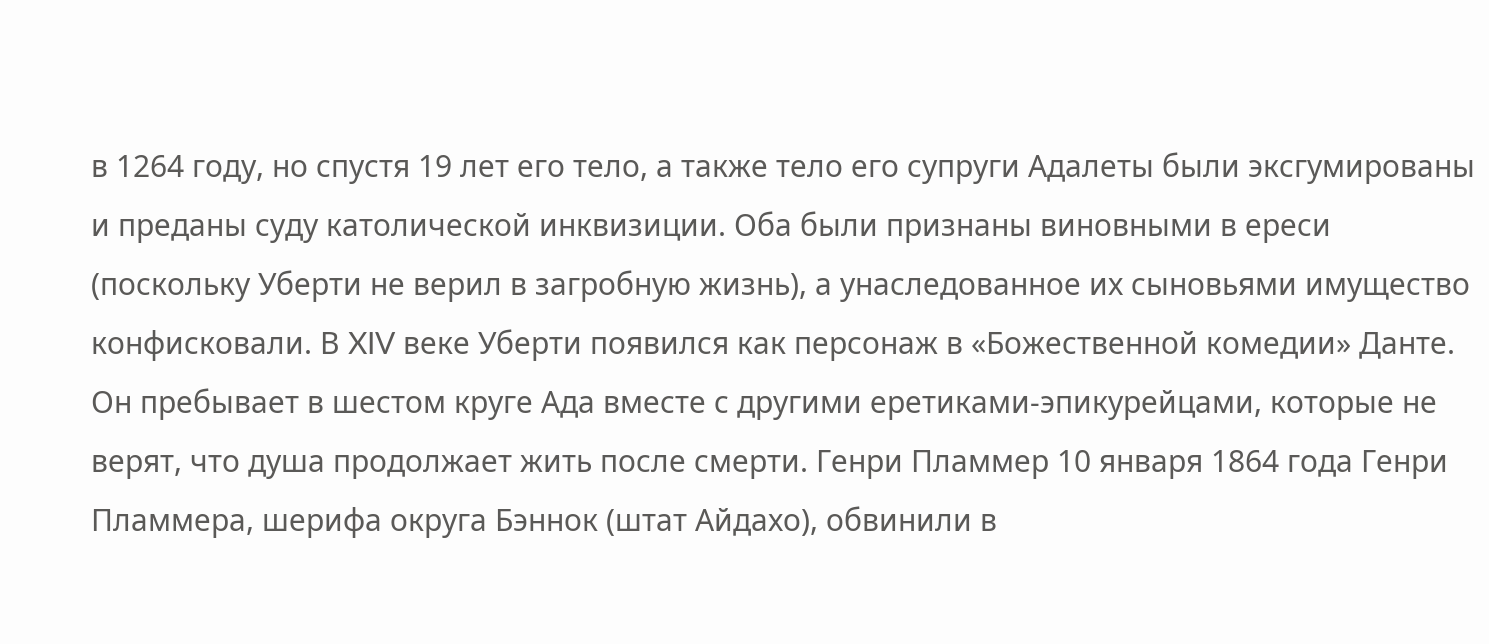в 1264 году, но спустя 19 лет его тело, а также тело его супруги Адалеты были эксгумированы и преданы суду католической инквизиции. Оба были признаны виновными в ереси (поскольку Уберти не верил в загробную жизнь), а унаследованное их сыновьями имущество конфисковали. В XIV веке Уберти появился как персонаж в «Божественной комедии» Данте. Он пребывает в шестом круге Ада вместе с другими еретиками-эпикурейцами, которые не верят, что душа продолжает жить после смерти. Генри Пламмер 10 января 1864 года Генри Пламмера, шерифа округа Бэннок (штат Айдахо), обвинили в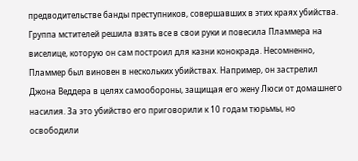предводительстве банды преступников, совершавших в этих краях убийства. Группа мстителей решила взять все в свои руки и повесила Пламмера на виселице, которую он сам построил для казни конокрада. Несомненно, Пламмер был виновен в нескольких убийствах. Например, он застрелил Джона Веддера в целях самообороны, защищая его жену Люси от домашнего насилия. За это убийство его приговорили к 10 годам тюрьмы, но освободили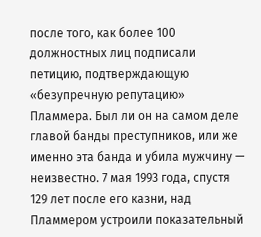после того, как более 100 должностных лиц подписали петицию, подтверждающую «безупречную репутацию» Пламмера. Был ли он на самом деле главой банды преступников, или же именно эта банда и убила мужчину — неизвестно. 7 мая 1993 года, спустя 129 лет после его казни, над Пламмером устроили показательный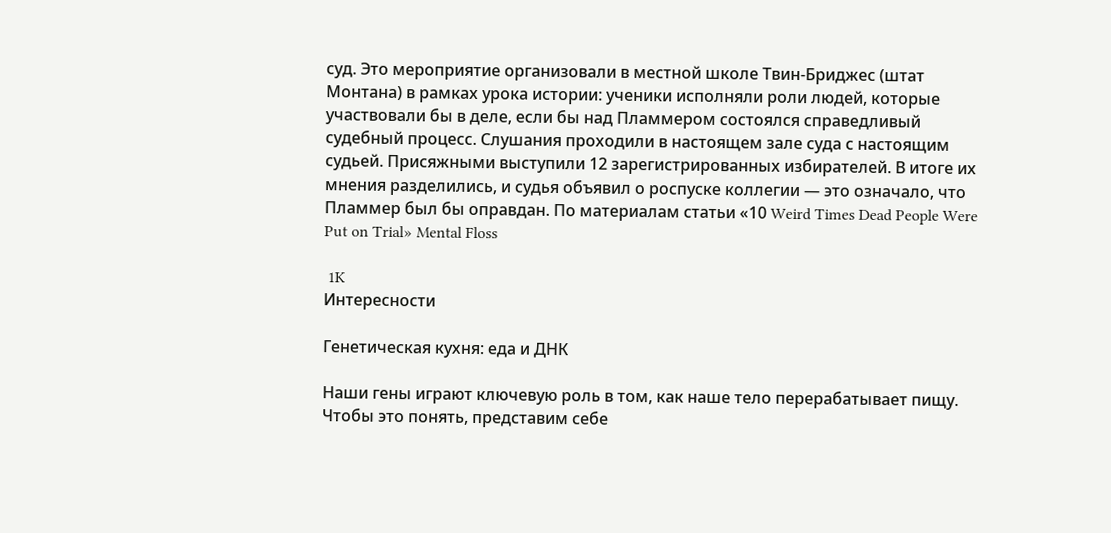суд. Это мероприятие организовали в местной школе Твин-Бриджес (штат Монтана) в рамках урока истории: ученики исполняли роли людей, которые участвовали бы в деле, если бы над Пламмером состоялся справедливый судебный процесс. Слушания проходили в настоящем зале суда с настоящим судьей. Присяжными выступили 12 зарегистрированных избирателей. В итоге их мнения разделились, и судья объявил о роспуске коллегии — это означало, что Пламмер был бы оправдан. По материалам статьи «10 Weird Times Dead People Were Put on Trial» Mental Floss

 1K
Интересности

Генетическая кухня: еда и ДНК

Наши гены играют ключевую роль в том, как наше тело перерабатывает пищу. Чтобы это понять, представим себе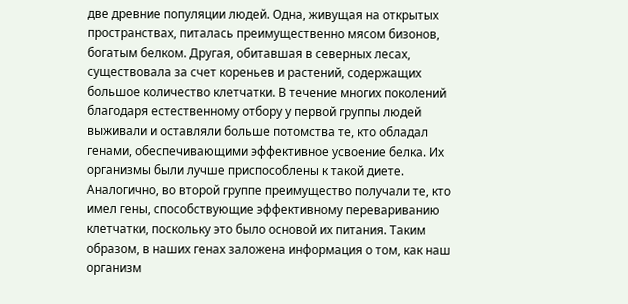две древние популяции людей. Одна, живущая на открытых пространствах, питалась преимущественно мясом бизонов, богатым белком. Другая, обитавшая в северных лесах, существовала за счет кореньев и растений, содержащих большое количество клетчатки. В течение многих поколений благодаря естественному отбору у первой группы людей выживали и оставляли больше потомства те, кто обладал генами, обеспечивающими эффективное усвоение белка. Их организмы были лучше приспособлены к такой диете. Аналогично, во второй группе преимущество получали те, кто имел гены, способствующие эффективному перевариванию клетчатки, поскольку это было основой их питания. Таким образом, в наших генах заложена информация о том, как наш организм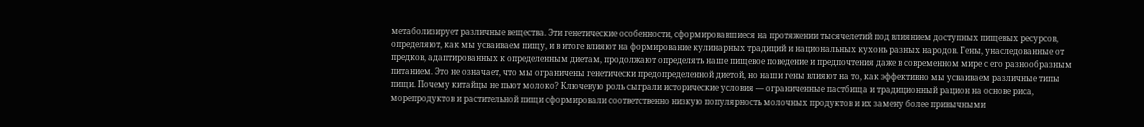метаболизирует различные вещества. Эти генетические особенности, сформировавшиеся на протяжении тысячелетий под влиянием доступных пищевых ресурсов, определяют, как мы усваиваем пищу, и в итоге влияют на формирование кулинарных традиций и национальных кухонь разных народов. Гены, унаследованные от предков, адаптированных к определенным диетам, продолжают определять наше пищевое поведение и предпочтения даже в современном мире с его разнообразным питанием. Это не означает, что мы ограничены генетически предопределенной диетой, но наши гены влияют на то, как эффективно мы усваиваем различные типы пищи. Почему китайцы не пьют молоко? Ключевую роль сыграли исторические условия — ограниченные пастбища и традиционный рацион на основе риса, морепродуктов и растительной пищи сформировали соответственно низкую популярность молочных продуктов и их замену более привычными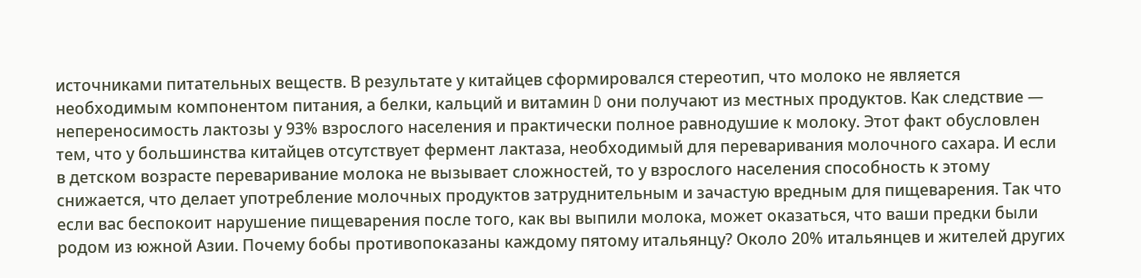источниками питательных веществ. В результате у китайцев сформировался стереотип, что молоко не является необходимым компонентом питания, а белки, кальций и витамин D они получают из местных продуктов. Как следствие — непереносимость лактозы у 93% взрослого населения и практически полное равнодушие к молоку. Этот факт обусловлен тем, что у большинства китайцев отсутствует фермент лактаза, необходимый для переваривания молочного сахара. И если в детском возрасте переваривание молока не вызывает сложностей, то у взрослого населения способность к этому снижается, что делает употребление молочных продуктов затруднительным и зачастую вредным для пищеварения. Так что если вас беспокоит нарушение пищеварения после того, как вы выпили молока, может оказаться, что ваши предки были родом из южной Азии. Почему бобы противопоказаны каждому пятому итальянцу? Около 20% итальянцев и жителей других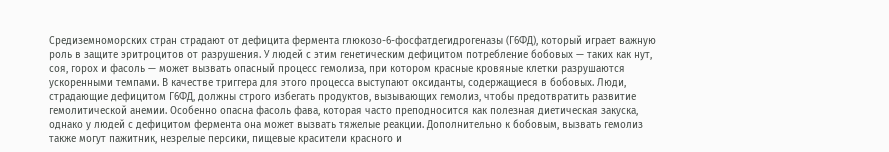Средиземноморских стран страдают от дефицита фермента глюкозо-6-фосфатдегидрогеназы (Г6ФД), который играет важную роль в защите эритроцитов от разрушения. У людей с этим генетическим дефицитом потребление бобовых — таких как нут, соя, горох и фасоль — может вызвать опасный процесс гемолиза, при котором красные кровяные клетки разрушаются ускоренными темпами. В качестве триггера для этого процесса выступают оксиданты, содержащиеся в бобовых. Люди, страдающие дефицитом Г6ФД, должны строго избегать продуктов, вызывающих гемолиз, чтобы предотвратить развитие гемолитической анемии. Особенно опасна фасоль фава, которая часто преподносится как полезная диетическая закуска, однако у людей с дефицитом фермента она может вызвать тяжелые реакции. Дополнительно к бобовым, вызвать гемолиз также могут пажитник, незрелые персики, пищевые красители красного и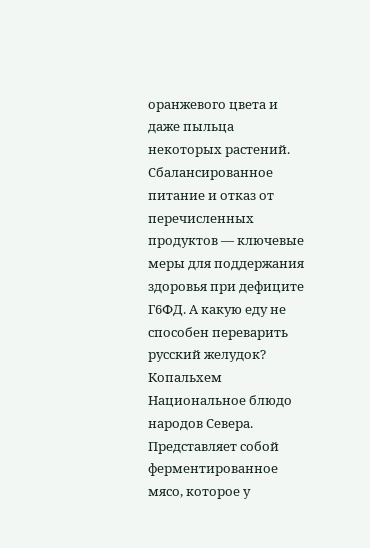оранжевого цвета и даже пыльца некоторых растений. Сбалансированное питание и отказ от перечисленных продуктов — ключевые меры для поддержания здоровья при дефиците Г6ФД. А какую еду не способен переварить русский желудок? Копальхем Национальное блюдо народов Севера. Представляет собой ферментированное мясо, которое у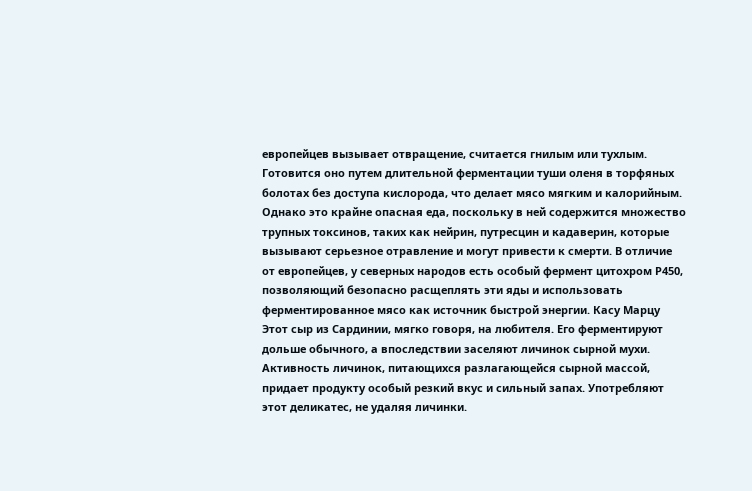европейцев вызывает отвращение, считается гнилым или тухлым. Готовится оно путем длительной ферментации туши оленя в торфяных болотах без доступа кислорода, что делает мясо мягким и калорийным. Однако это крайне опасная еда, поскольку в ней содержится множество трупных токсинов, таких как нейрин, путресцин и кадаверин, которые вызывают серьезное отравление и могут привести к смерти. В отличие от европейцев, у северных народов есть особый фермент цитохром Р450, позволяющий безопасно расщеплять эти яды и использовать ферментированное мясо как источник быстрой энергии. Касу Марцу Этот сыр из Сардинии, мягко говоря, на любителя. Его ферментируют дольше обычного, а впоследствии заселяют личинок сырной мухи. Активность личинок, питающихся разлагающейся сырной массой, придает продукту особый резкий вкус и сильный запах. Употребляют этот деликатес, не удаляя личинки.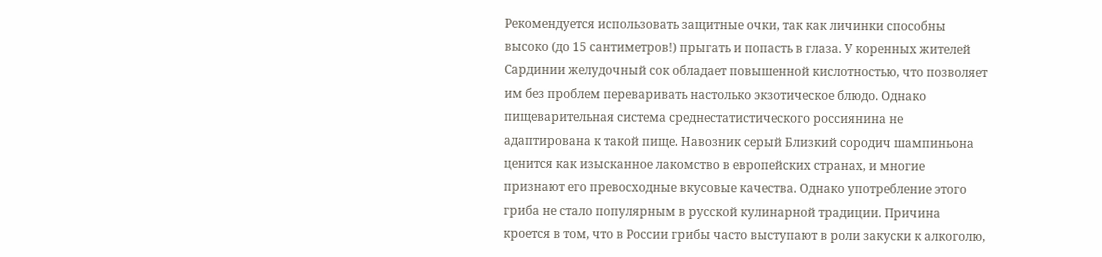Рекомендуется использовать защитные очки, так как личинки способны высоко (до 15 сантиметров!) прыгать и попасть в глаза. У коренных жителей Сардинии желудочный сок обладает повышенной кислотностью, что позволяет им без проблем переваривать настолько экзотическое блюдо. Однако пищеварительная система среднестатистического россиянина не адаптирована к такой пище. Навозник серый Близкий сородич шампиньона ценится как изысканное лакомство в европейских странах, и многие признают его превосходные вкусовые качества. Однако употребление этого гриба не стало популярным в русской кулинарной традиции. Причина кроется в том, что в России грибы часто выступают в роли закуски к алкоголю,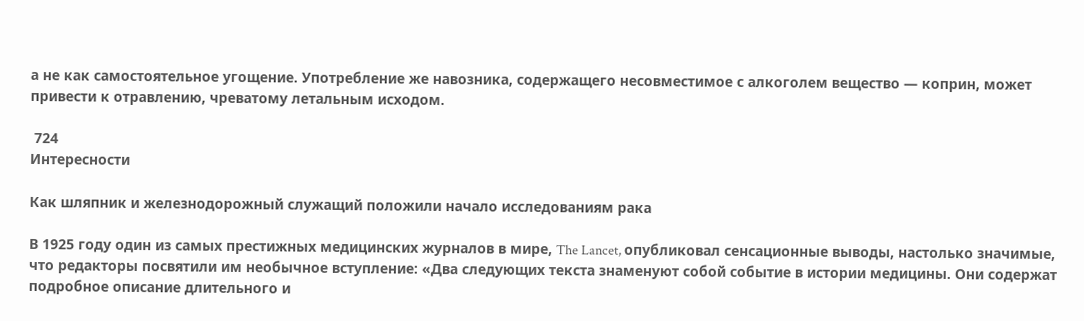а не как самостоятельное угощение. Употребление же навозника, содержащего несовместимое с алкоголем вещество — коприн, может привести к отравлению, чреватому летальным исходом.

 724
Интересности

Как шляпник и железнодорожный служащий положили начало исследованиям рака

В 1925 году один из самых престижных медицинских журналов в мире, The Lancet, опубликовал сенсационные выводы, настолько значимые, что редакторы посвятили им необычное вступление: «Два следующих текста знаменуют собой событие в истории медицины. Они содержат подробное описание длительного и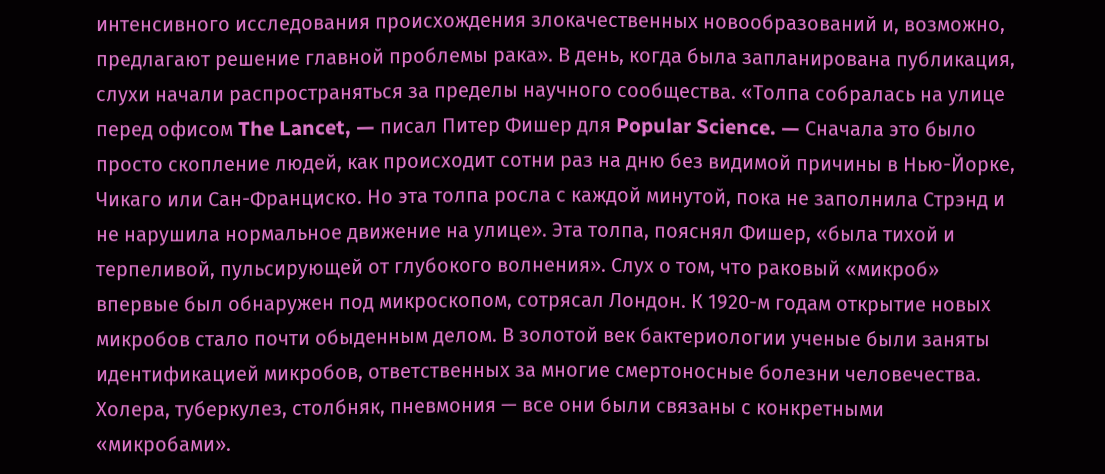интенсивного исследования происхождения злокачественных новообразований и, возможно, предлагают решение главной проблемы рака». В день, когда была запланирована публикация, слухи начали распространяться за пределы научного сообщества. «Толпа собралась на улице перед офисом The Lancet, — писал Питер Фишер для Popular Science. — Сначала это было просто скопление людей, как происходит сотни раз на дню без видимой причины в Нью-Йорке, Чикаго или Сан-Франциско. Но эта толпа росла с каждой минутой, пока не заполнила Стрэнд и не нарушила нормальное движение на улице». Эта толпа, пояснял Фишер, «была тихой и терпеливой, пульсирующей от глубокого волнения». Слух о том, что раковый «микроб» впервые был обнаружен под микроскопом, сотрясал Лондон. К 1920-м годам открытие новых микробов стало почти обыденным делом. В золотой век бактериологии ученые были заняты идентификацией микробов, ответственных за многие смертоносные болезни человечества. Холера, туберкулез, столбняк, пневмония — все они были связаны с конкретными «микробами».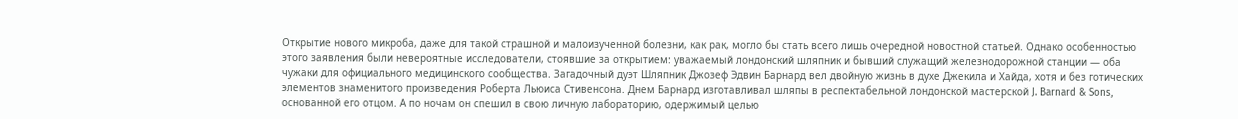Открытие нового микроба, даже для такой страшной и малоизученной болезни, как рак, могло бы стать всего лишь очередной новостной статьей. Однако особенностью этого заявления были невероятные исследователи, стоявшие за открытием: уважаемый лондонский шляпник и бывший служащий железнодорожной станции — оба чужаки для официального медицинского сообщества. Загадочный дуэт Шляпник Джозеф Эдвин Барнард вел двойную жизнь в духе Джекила и Хайда, хотя и без готических элементов знаменитого произведения Роберта Льюиса Стивенсона. Днем Барнард изготавливал шляпы в респектабельной лондонской мастерской J. Barnard & Sons, основанной его отцом. А по ночам он спешил в свою личную лабораторию, одержимый целью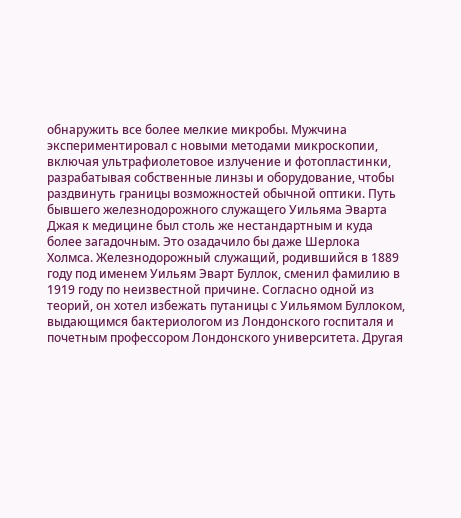обнаружить все более мелкие микробы. Мужчина экспериментировал с новыми методами микроскопии, включая ультрафиолетовое излучение и фотопластинки, разрабатывая собственные линзы и оборудование, чтобы раздвинуть границы возможностей обычной оптики. Путь бывшего железнодорожного служащего Уильяма Эварта Джая к медицине был столь же нестандартным и куда более загадочным. Это озадачило бы даже Шерлока Холмса. Железнодорожный служащий, родившийся в 1889 году под именем Уильям Эварт Буллок, сменил фамилию в 1919 году по неизвестной причине. Согласно одной из теорий, он хотел избежать путаницы с Уильямом Буллоком, выдающимся бактериологом из Лондонского госпиталя и почетным профессором Лондонского университета. Другая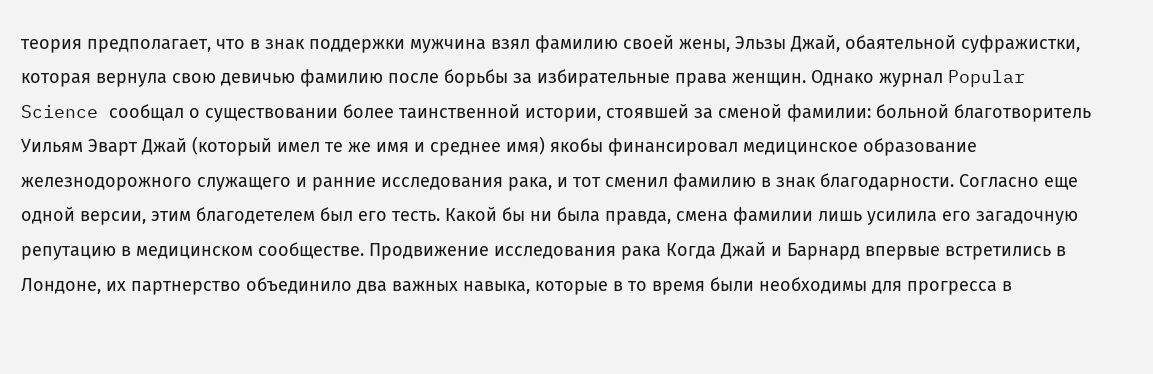теория предполагает, что в знак поддержки мужчина взял фамилию своей жены, Эльзы Джай, обаятельной суфражистки, которая вернула свою девичью фамилию после борьбы за избирательные права женщин. Однако журнал Popular Science сообщал о существовании более таинственной истории, стоявшей за сменой фамилии: больной благотворитель Уильям Эварт Джай (который имел те же имя и среднее имя) якобы финансировал медицинское образование железнодорожного служащего и ранние исследования рака, и тот сменил фамилию в знак благодарности. Согласно еще одной версии, этим благодетелем был его тесть. Какой бы ни была правда, смена фамилии лишь усилила его загадочную репутацию в медицинском сообществе. Продвижение исследования рака Когда Джай и Барнард впервые встретились в Лондоне, их партнерство объединило два важных навыка, которые в то время были необходимы для прогресса в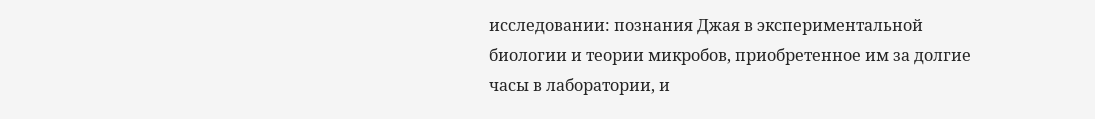исследовании: познания Джая в экспериментальной биологии и теории микробов, приобретенное им за долгие часы в лаборатории, и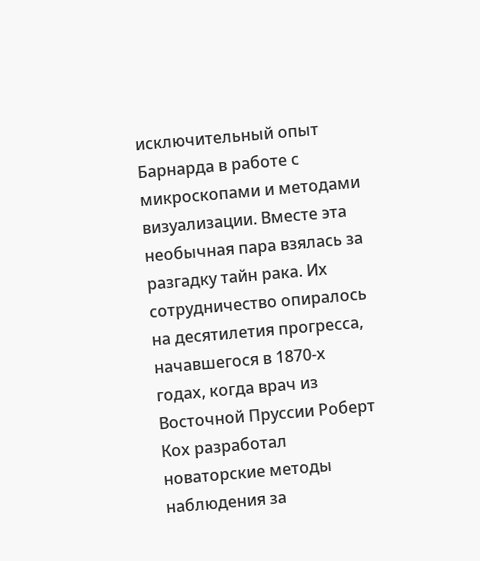исключительный опыт Барнарда в работе с микроскопами и методами визуализации. Вместе эта необычная пара взялась за разгадку тайн рака. Их сотрудничество опиралось на десятилетия прогресса, начавшегося в 1870-х годах, когда врач из Восточной Пруссии Роберт Кох разработал новаторские методы наблюдения за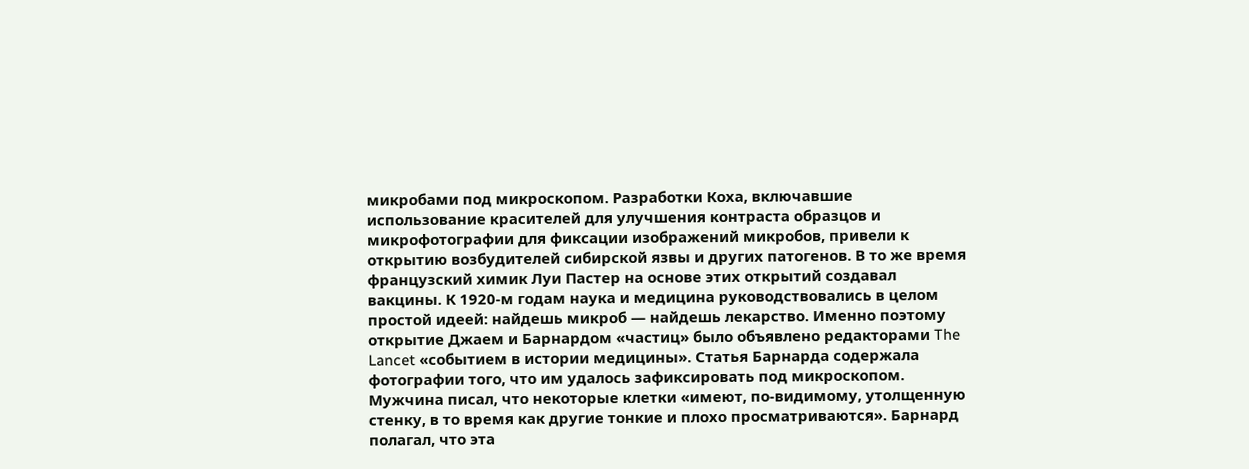микробами под микроскопом. Разработки Коха, включавшие использование красителей для улучшения контраста образцов и микрофотографии для фиксации изображений микробов, привели к открытию возбудителей сибирской язвы и других патогенов. В то же время французский химик Луи Пастер на основе этих открытий создавал вакцины. К 1920-м годам наука и медицина руководствовались в целом простой идеей: найдешь микроб — найдешь лекарство. Именно поэтому открытие Джаем и Барнардом «частиц» было объявлено редакторами The Lancet «событием в истории медицины». Статья Барнарда содержала фотографии того, что им удалось зафиксировать под микроскопом. Мужчина писал, что некоторые клетки «имеют, по-видимому, утолщенную стенку, в то время как другие тонкие и плохо просматриваются». Барнард полагал, что эта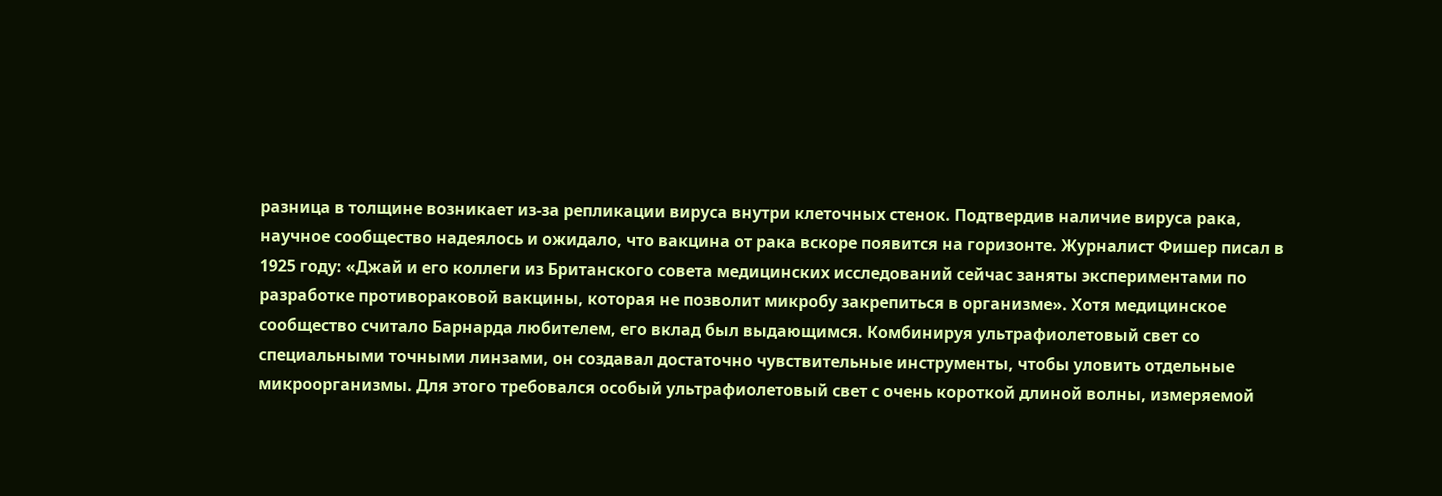разница в толщине возникает из-за репликации вируса внутри клеточных стенок. Подтвердив наличие вируса рака, научное сообщество надеялось и ожидало, что вакцина от рака вскоре появится на горизонте. Журналист Фишер писал в 1925 году: «Джай и его коллеги из Британского совета медицинских исследований сейчас заняты экспериментами по разработке противораковой вакцины, которая не позволит микробу закрепиться в организме». Хотя медицинское сообщество считало Барнарда любителем, его вклад был выдающимся. Комбинируя ультрафиолетовый свет со специальными точными линзами, он создавал достаточно чувствительные инструменты, чтобы уловить отдельные микроорганизмы. Для этого требовался особый ультрафиолетовый свет с очень короткой длиной волны, измеряемой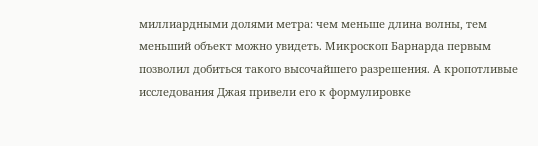миллиардными долями метра: чем меньше длина волны, тем меньший объект можно увидеть. Микроскоп Барнарда первым позволил добиться такого высочайшего разрешения. А кропотливые исследования Джая привели его к формулировке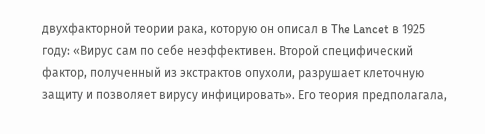двухфакторной теории рака, которую он описал в The Lancet в 1925 году: «Вирус сам по себе неэффективен. Второй специфический фактор, полученный из экстрактов опухоли, разрушает клеточную защиту и позволяет вирусу инфицировать». Его теория предполагала,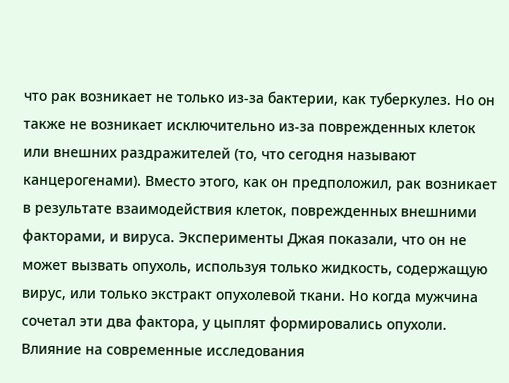что рак возникает не только из-за бактерии, как туберкулез. Но он также не возникает исключительно из-за поврежденных клеток или внешних раздражителей (то, что сегодня называют канцерогенами). Вместо этого, как он предположил, рак возникает в результате взаимодействия клеток, поврежденных внешними факторами, и вируса. Эксперименты Джая показали, что он не может вызвать опухоль, используя только жидкость, содержащую вирус, или только экстракт опухолевой ткани. Но когда мужчина сочетал эти два фактора, у цыплят формировались опухоли. Влияние на современные исследования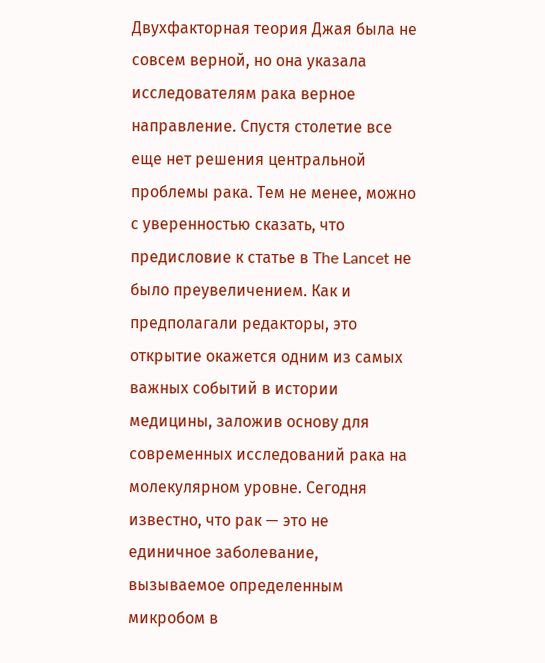Двухфакторная теория Джая была не совсем верной, но она указала исследователям рака верное направление. Спустя столетие все еще нет решения центральной проблемы рака. Тем не менее, можно с уверенностью сказать, что предисловие к статье в The Lancet не было преувеличением. Как и предполагали редакторы, это открытие окажется одним из самых важных событий в истории медицины, заложив основу для современных исследований рака на молекулярном уровне. Сегодня известно, что рак — это не единичное заболевание, вызываемое определенным микробом в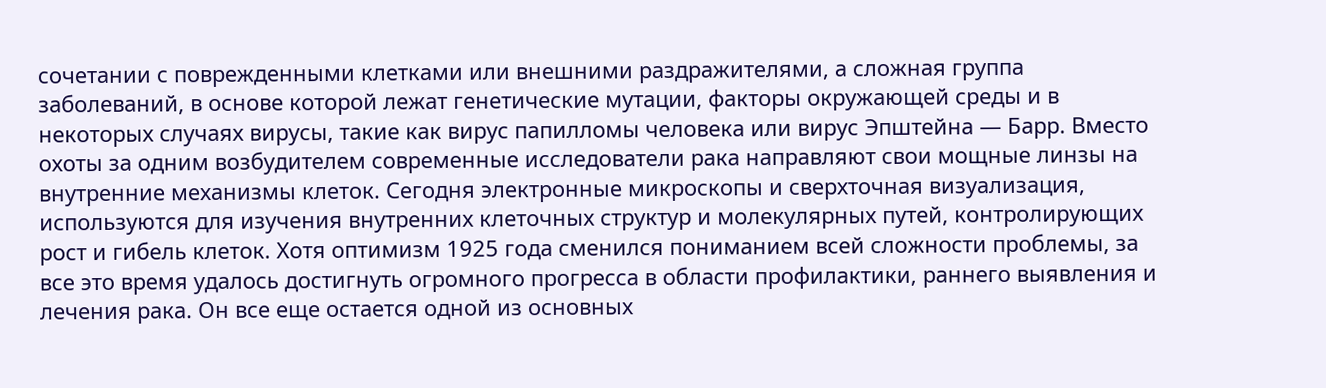сочетании с поврежденными клетками или внешними раздражителями, а сложная группа заболеваний, в основе которой лежат генетические мутации, факторы окружающей среды и в некоторых случаях вирусы, такие как вирус папилломы человека или вирус Эпштейна — Барр. Вместо охоты за одним возбудителем современные исследователи рака направляют свои мощные линзы на внутренние механизмы клеток. Сегодня электронные микроскопы и сверхточная визуализация, используются для изучения внутренних клеточных структур и молекулярных путей, контролирующих рост и гибель клеток. Хотя оптимизм 1925 года сменился пониманием всей сложности проблемы, за все это время удалось достигнуть огромного прогресса в области профилактики, раннего выявления и лечения рака. Он все еще остается одной из основных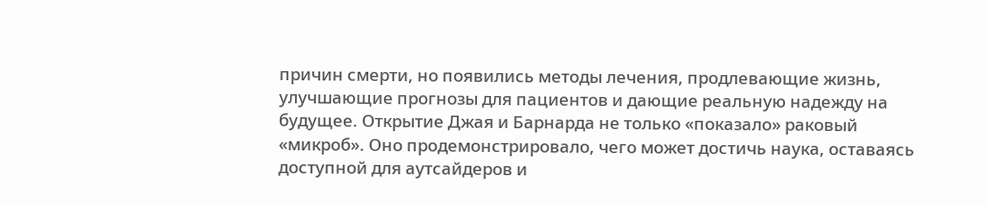причин смерти, но появились методы лечения, продлевающие жизнь, улучшающие прогнозы для пациентов и дающие реальную надежду на будущее. Открытие Джая и Барнарда не только «показало» раковый «микроб». Оно продемонстрировало, чего может достичь наука, оставаясь доступной для аутсайдеров и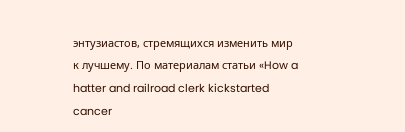энтузиастов, стремящихся изменить мир к лучшему. По материалам статьи «How a hatter and railroad clerk kickstarted cancer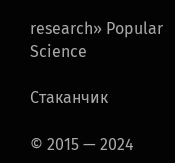research» Popular Science

Стаканчик

© 2015 — 2024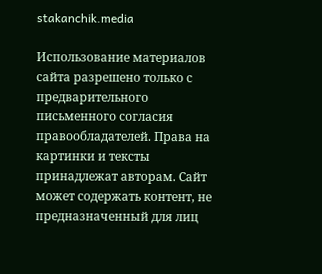stakanchik.media

Использование материалов сайта разрешено только с предварительного письменного согласия правообладателей. Права на картинки и тексты принадлежат авторам. Сайт может содержать контент, не предназначенный для лиц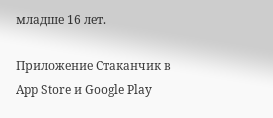младше 16 лет.

Приложение Стаканчик в App Store и Google Play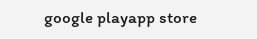google playapp store